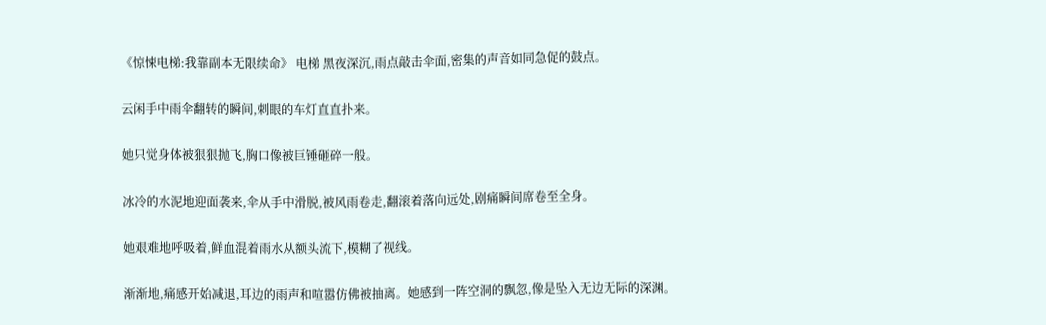《惊悚电梯:我靠副本无限续命》 电梯 黑夜深沉,雨点敲击伞面,密集的声音如同急促的鼓点。

云闲手中雨伞翻转的瞬间,刺眼的车灯直直扑来。

她只觉身体被狠狠抛飞,胸口像被巨锤砸碎一般。

冰冷的水泥地迎面袭来,伞从手中滑脱,被风雨卷走,翻滚着落向远处,剧痛瞬间席卷至全身。

她艰难地呼吸着,鲜血混着雨水从额头流下,模糊了视线。

渐渐地,痛感开始减退,耳边的雨声和喧嚣仿佛被抽离。她感到一阵空洞的飘忽,像是坠入无边无际的深渊。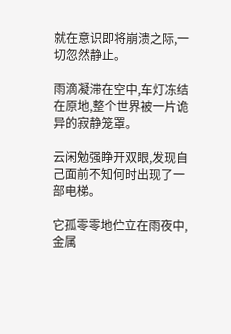就在意识即将崩溃之际,一切忽然静止。

雨滴凝滞在空中,车灯冻结在原地,整个世界被一片诡异的寂静笼罩。

云闲勉强睁开双眼,发现自己面前不知何时出现了一部电梯。

它孤零零地伫立在雨夜中,金属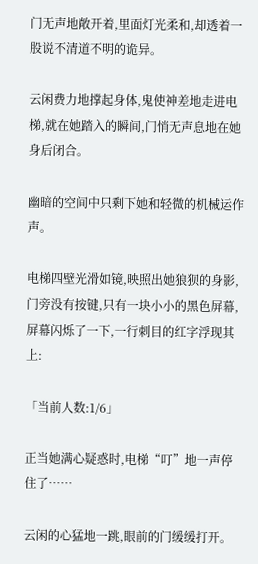门无声地敞开着,里面灯光柔和,却透着一股说不清道不明的诡异。

云闲费力地撑起身体,鬼使神差地走进电梯,就在她踏入的瞬间,门悄无声息地在她身后闭合。

幽暗的空间中只剩下她和轻微的机械运作声。

电梯四壁光滑如镜,映照出她狼狈的身影,门旁没有按键,只有一块小小的黑色屏幕,屏幕闪烁了一下,一行刺目的红字浮现其上:

「当前人数:1/6」

正当她满心疑惑时,电梯“叮”地一声停住了……

云闲的心猛地一跳,眼前的门缓缓打开。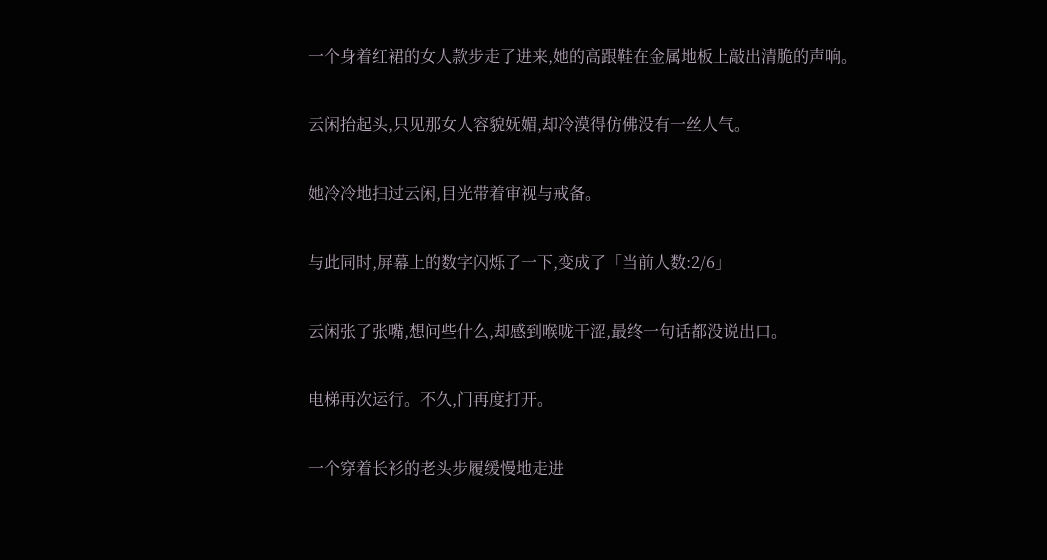一个身着红裙的女人款步走了进来,她的高跟鞋在金属地板上敲出清脆的声响。

云闲抬起头,只见那女人容貌妩媚,却冷漠得仿佛没有一丝人气。

她冷冷地扫过云闲,目光带着审视与戒备。

与此同时,屏幕上的数字闪烁了一下,变成了「当前人数:2/6」

云闲张了张嘴,想问些什么,却感到喉咙干涩,最终一句话都没说出口。

电梯再次运行。不久,门再度打开。

一个穿着长衫的老头步履缓慢地走进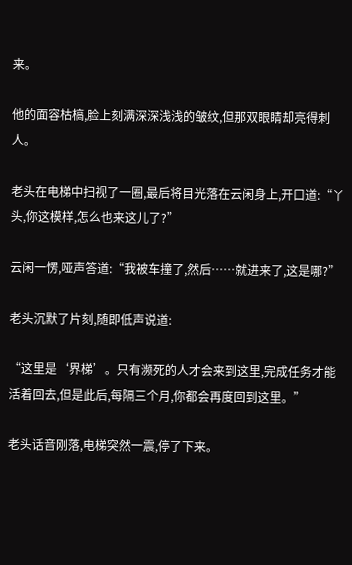来。

他的面容枯槁,脸上刻满深深浅浅的皱纹,但那双眼睛却亮得刺人。

老头在电梯中扫视了一圈,最后将目光落在云闲身上,开口道:“丫头,你这模样,怎么也来这儿了?”

云闲一愣,哑声答道:“我被车撞了,然后……就进来了,这是哪?”

老头沉默了片刻,随即低声说道:

“这里是‘界梯’。只有濒死的人才会来到这里,完成任务才能活着回去,但是此后,每隔三个月,你都会再度回到这里。”

老头话音刚落,电梯突然一震,停了下来。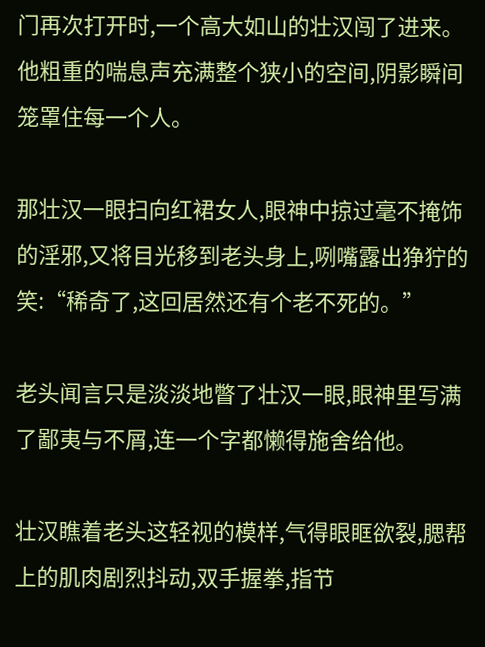门再次打开时,一个高大如山的壮汉闯了进来。他粗重的喘息声充满整个狭小的空间,阴影瞬间笼罩住每一个人。

那壮汉一眼扫向红裙女人,眼神中掠过毫不掩饰的淫邪,又将目光移到老头身上,咧嘴露出狰狞的笑:“稀奇了,这回居然还有个老不死的。”

老头闻言只是淡淡地瞥了壮汉一眼,眼神里写满了鄙夷与不屑,连一个字都懒得施舍给他。

壮汉瞧着老头这轻视的模样,气得眼眶欲裂,腮帮上的肌肉剧烈抖动,双手握拳,指节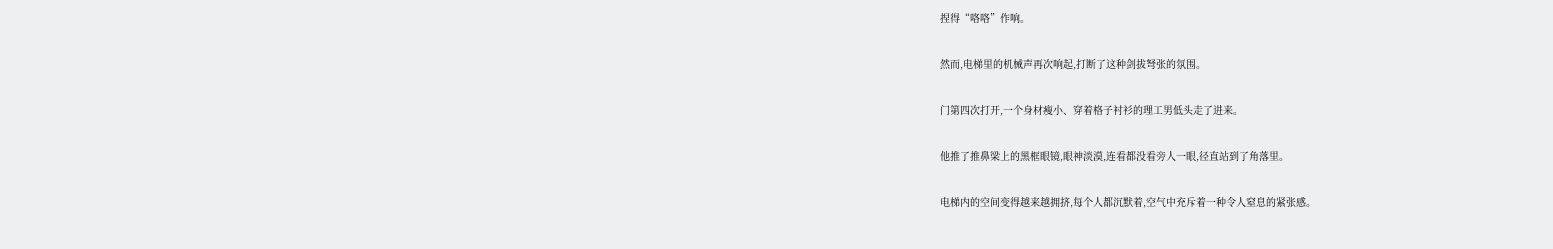捏得“咯咯”作响。

然而,电梯里的机械声再次响起,打断了这种剑拔弩张的氛围。

门第四次打开,一个身材瘦小、穿着格子衬衫的理工男低头走了进来。

他推了推鼻梁上的黑框眼镜,眼神淡漠,连看都没看旁人一眼,径直站到了角落里。

电梯内的空间变得越来越拥挤,每个人都沉默着,空气中充斥着一种令人窒息的紧张感。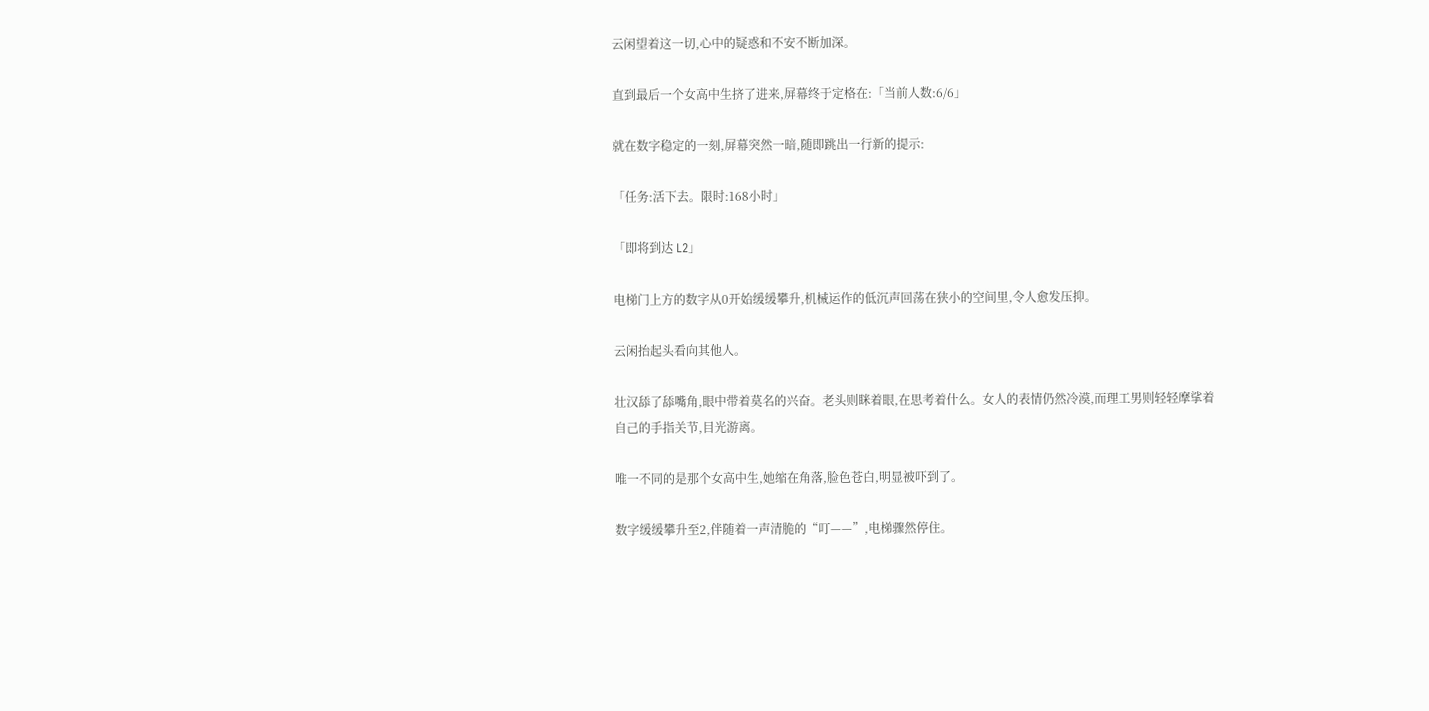云闲望着这一切,心中的疑惑和不安不断加深。

直到最后一个女高中生挤了进来,屏幕终于定格在:「当前人数:6/6」

就在数字稳定的一刻,屏幕突然一暗,随即跳出一行新的提示:

「任务:活下去。限时:168小时」

「即将到达 L2」

电梯门上方的数字从0开始缓缓攀升,机械运作的低沉声回荡在狭小的空间里,令人愈发压抑。

云闲抬起头看向其他人。

壮汉舔了舔嘴角,眼中带着莫名的兴奋。老头则眯着眼,在思考着什么。女人的表情仍然冷漠,而理工男则轻轻摩挲着自己的手指关节,目光游离。

唯一不同的是那个女高中生,她缩在角落,脸色苍白,明显被吓到了。

数字缓缓攀升至2,伴随着一声清脆的“叮——”,电梯骤然停住。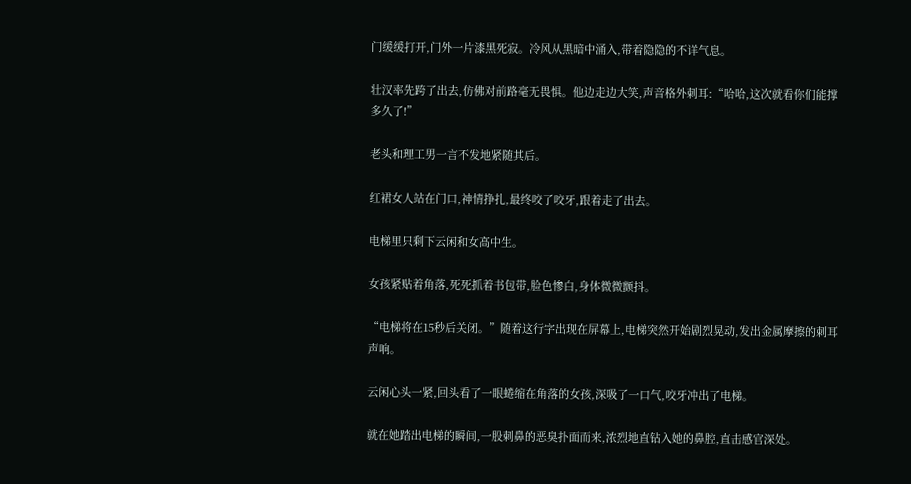门缓缓打开,门外一片漆黑死寂。冷风从黑暗中涌入,带着隐隐的不详气息。

壮汉率先跨了出去,仿佛对前路毫无畏惧。他边走边大笑,声音格外刺耳:“哈哈,这次就看你们能撑多久了!”

老头和理工男一言不发地紧随其后。

红裙女人站在门口,神情挣扎,最终咬了咬牙,跟着走了出去。

电梯里只剩下云闲和女高中生。

女孩紧贴着角落,死死抓着书包带,脸色惨白,身体微微颤抖。

“电梯将在15秒后关闭。”随着这行字出现在屏幕上,电梯突然开始剧烈晃动,发出金属摩擦的刺耳声响。

云闲心头一紧,回头看了一眼蜷缩在角落的女孩,深吸了一口气,咬牙冲出了电梯。

就在她踏出电梯的瞬间,一股刺鼻的恶臭扑面而来,浓烈地直钻入她的鼻腔,直击感官深处。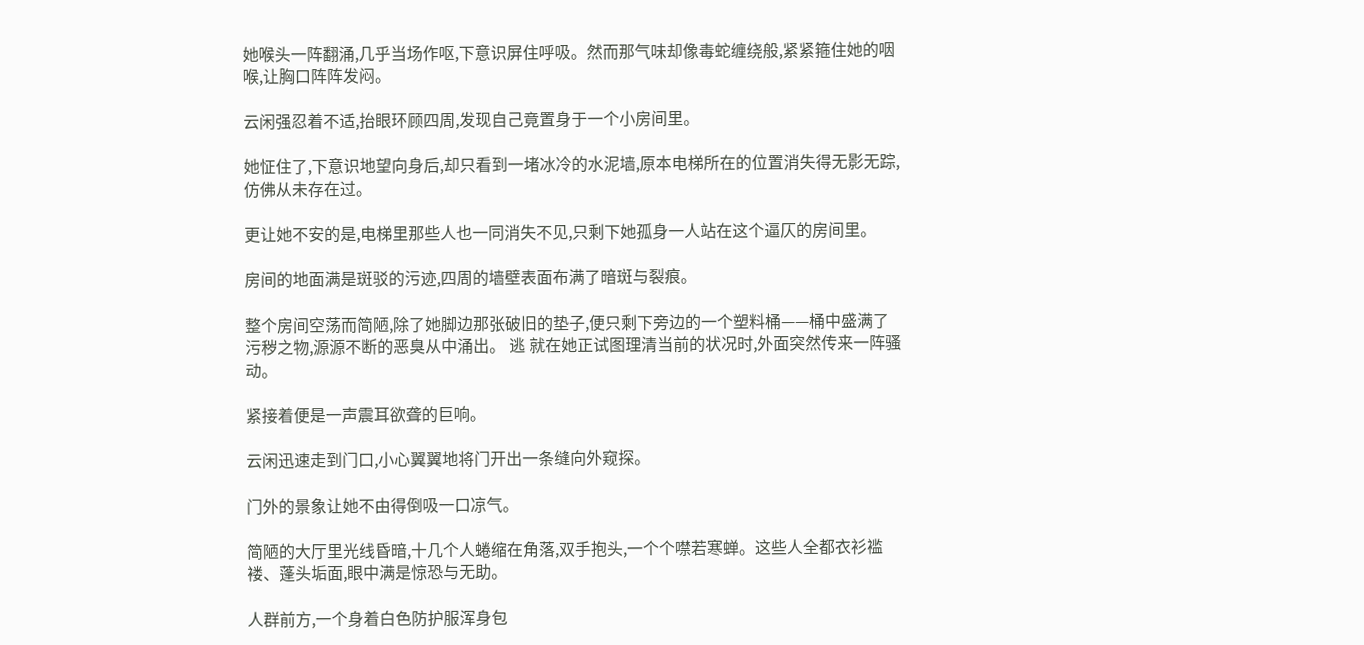她喉头一阵翻涌,几乎当场作呕,下意识屏住呼吸。然而那气味却像毒蛇缠绕般,紧紧箍住她的咽喉,让胸口阵阵发闷。

云闲强忍着不适,抬眼环顾四周,发现自己竟置身于一个小房间里。

她怔住了,下意识地望向身后,却只看到一堵冰冷的水泥墙,原本电梯所在的位置消失得无影无踪,仿佛从未存在过。

更让她不安的是,电梯里那些人也一同消失不见,只剩下她孤身一人站在这个逼仄的房间里。

房间的地面满是斑驳的污迹,四周的墙壁表面布满了暗斑与裂痕。

整个房间空荡而简陋,除了她脚边那张破旧的垫子,便只剩下旁边的一个塑料桶——桶中盛满了污秽之物,源源不断的恶臭从中涌出。 逃 就在她正试图理清当前的状况时,外面突然传来一阵骚动。

紧接着便是一声震耳欲聋的巨响。

云闲迅速走到门口,小心翼翼地将门开出一条缝向外窥探。

门外的景象让她不由得倒吸一口凉气。

简陋的大厅里光线昏暗,十几个人蜷缩在角落,双手抱头,一个个噤若寒蝉。这些人全都衣衫褴褛、蓬头垢面,眼中满是惊恐与无助。

人群前方,一个身着白色防护服浑身包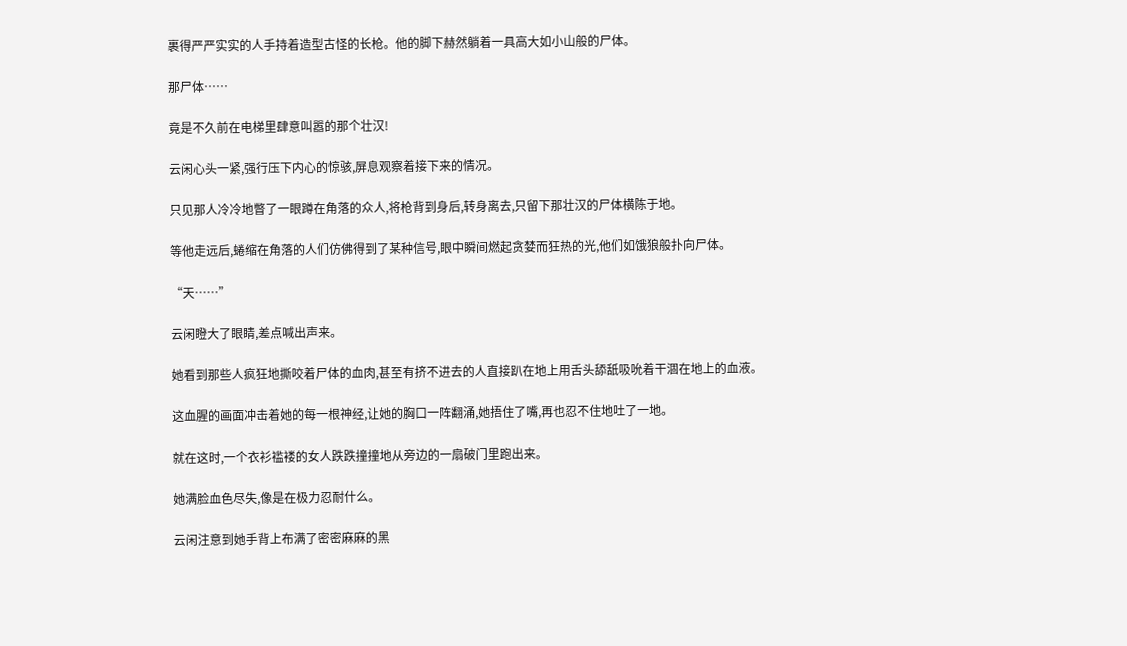裹得严严实实的人手持着造型古怪的长枪。他的脚下赫然躺着一具高大如小山般的尸体。

那尸体……

竟是不久前在电梯里肆意叫嚣的那个壮汉!

云闲心头一紧,强行压下内心的惊骇,屏息观察着接下来的情况。

只见那人冷冷地瞥了一眼蹲在角落的众人,将枪背到身后,转身离去,只留下那壮汉的尸体横陈于地。

等他走远后,蜷缩在角落的人们仿佛得到了某种信号,眼中瞬间燃起贪婪而狂热的光,他们如饿狼般扑向尸体。

“天……”

云闲瞪大了眼睛,差点喊出声来。

她看到那些人疯狂地撕咬着尸体的血肉,甚至有挤不进去的人直接趴在地上用舌头舔舐吸吮着干涸在地上的血液。

这血腥的画面冲击着她的每一根神经,让她的胸口一阵翻涌,她捂住了嘴,再也忍不住地吐了一地。

就在这时,一个衣衫褴褛的女人跌跌撞撞地从旁边的一扇破门里跑出来。

她满脸血色尽失,像是在极力忍耐什么。

云闲注意到她手背上布满了密密麻麻的黑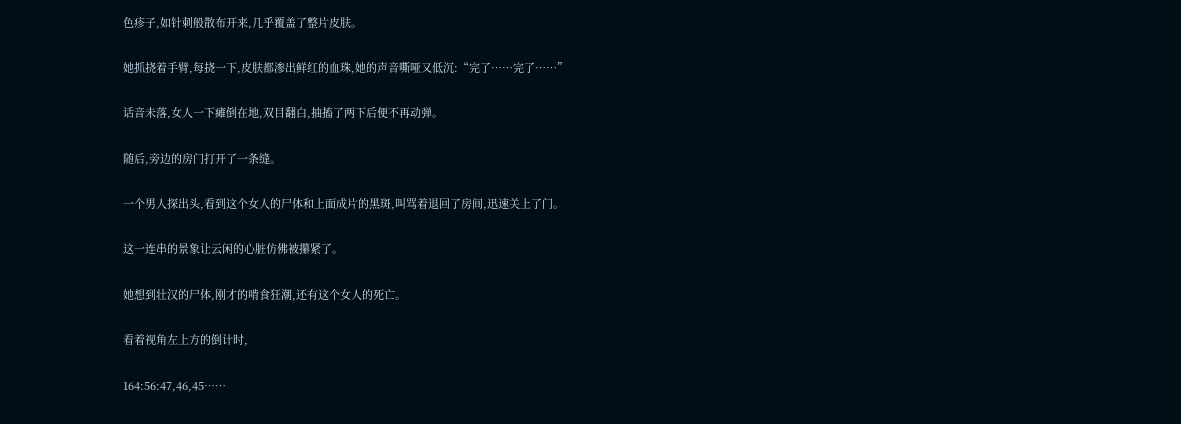色疹子,如针刺般散布开来,几乎覆盖了整片皮肤。

她抓挠着手臂,每挠一下,皮肤都渗出鲜红的血珠,她的声音嘶哑又低沉:“完了……完了……”

话音未落,女人一下瘫倒在地,双目翻白,抽搐了两下后便不再动弹。

随后,旁边的房门打开了一条缝。

一个男人探出头,看到这个女人的尸体和上面成片的黑斑,叫骂着退回了房间,迅速关上了门。

这一连串的景象让云闲的心脏仿佛被攥紧了。

她想到壮汉的尸体,刚才的啃食狂潮,还有这个女人的死亡。

看着视角左上方的倒计时,

164:56:47,46,45……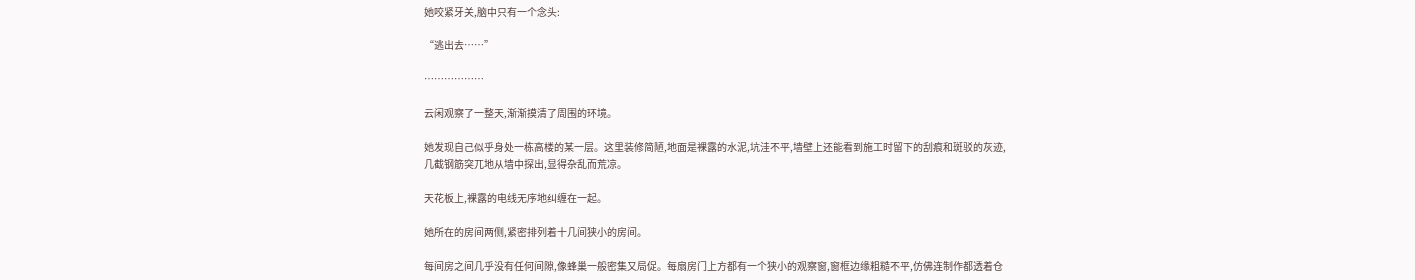她咬紧牙关,脑中只有一个念头:

“逃出去……”

………………

云闲观察了一整天,渐渐摸清了周围的环境。

她发现自己似乎身处一栋高楼的某一层。这里装修简陋,地面是裸露的水泥,坑洼不平,墙壁上还能看到施工时留下的刮痕和斑驳的灰迹,几截钢筋突兀地从墙中探出,显得杂乱而荒凉。

天花板上,裸露的电线无序地纠缠在一起。

她所在的房间两侧,紧密排列着十几间狭小的房间。

每间房之间几乎没有任何间隙,像蜂巢一般密集又局促。每扇房门上方都有一个狭小的观察窗,窗框边缘粗糙不平,仿佛连制作都透着仓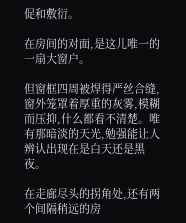促和敷衍。

在房间的对面,是这儿唯一的一扇大窗户。

但窗框四周被焊得严丝合缝,窗外笼罩着厚重的灰雾,模糊而压抑,什么都看不清楚。唯有那暗淡的天光,勉强能让人辨认出现在是白天还是黑夜。

在走廊尽头的拐角处,还有两个间隔稍远的房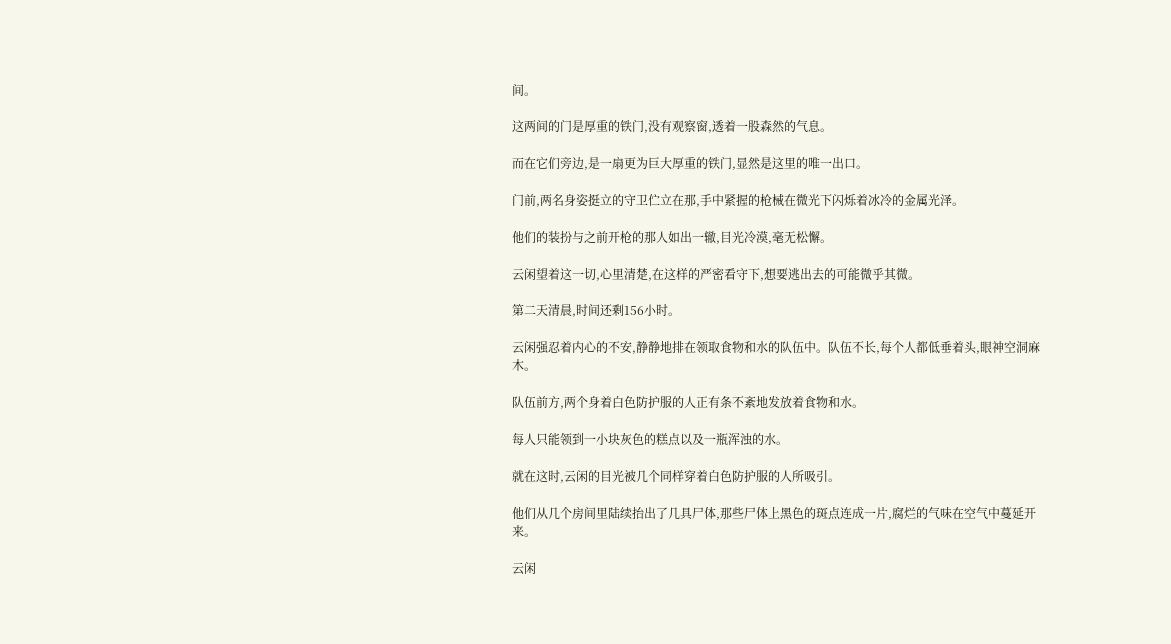间。

这两间的门是厚重的铁门,没有观察窗,透着一股森然的气息。

而在它们旁边,是一扇更为巨大厚重的铁门,显然是这里的唯一出口。

门前,两名身姿挺立的守卫伫立在那,手中紧握的枪械在微光下闪烁着冰冷的金属光泽。

他们的装扮与之前开枪的那人如出一辙,目光冷漠,毫无松懈。

云闲望着这一切,心里清楚,在这样的严密看守下,想要逃出去的可能微乎其微。

第二天清晨,时间还剩156小时。

云闲强忍着内心的不安,静静地排在领取食物和水的队伍中。队伍不长,每个人都低垂着头,眼神空洞麻木。

队伍前方,两个身着白色防护服的人正有条不紊地发放着食物和水。

每人只能领到一小块灰色的糕点以及一瓶浑浊的水。

就在这时,云闲的目光被几个同样穿着白色防护服的人所吸引。

他们从几个房间里陆续抬出了几具尸体,那些尸体上黑色的斑点连成一片,腐烂的气味在空气中蔓延开来。

云闲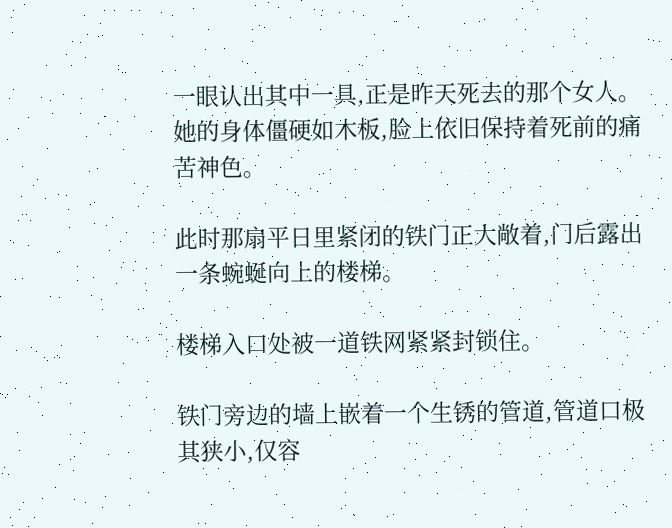一眼认出其中一具,正是昨天死去的那个女人。她的身体僵硬如木板,脸上依旧保持着死前的痛苦神色。

此时那扇平日里紧闭的铁门正大敞着,门后露出一条蜿蜒向上的楼梯。

楼梯入口处被一道铁网紧紧封锁住。

铁门旁边的墙上嵌着一个生锈的管道,管道口极其狭小,仅容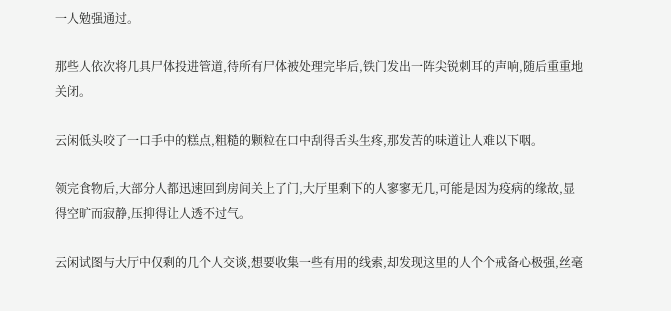一人勉强通过。

那些人依次将几具尸体投进管道,待所有尸体被处理完毕后,铁门发出一阵尖锐刺耳的声响,随后重重地关闭。

云闲低头咬了一口手中的糕点,粗糙的颗粒在口中刮得舌头生疼,那发苦的味道让人难以下咽。

领完食物后,大部分人都迅速回到房间关上了门,大厅里剩下的人寥寥无几,可能是因为疫病的缘故,显得空旷而寂静,压抑得让人透不过气。

云闲试图与大厅中仅剩的几个人交谈,想要收集一些有用的线索,却发现这里的人个个戒备心极强,丝毫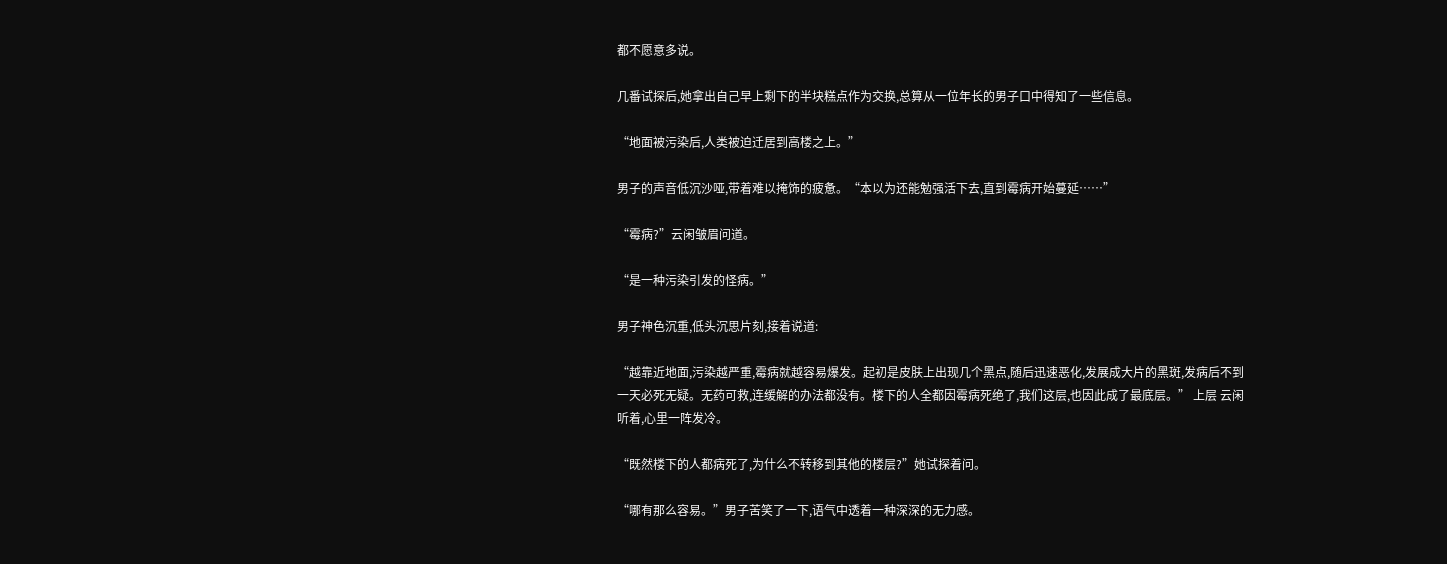都不愿意多说。

几番试探后,她拿出自己早上剩下的半块糕点作为交换,总算从一位年长的男子口中得知了一些信息。

“地面被污染后,人类被迫迁居到高楼之上。”

男子的声音低沉沙哑,带着难以掩饰的疲惫。“本以为还能勉强活下去,直到霉病开始蔓延……”

“霉病?”云闲皱眉问道。

“是一种污染引发的怪病。”

男子神色沉重,低头沉思片刻,接着说道:

“越靠近地面,污染越严重,霉病就越容易爆发。起初是皮肤上出现几个黑点,随后迅速恶化,发展成大片的黑斑,发病后不到一天必死无疑。无药可救,连缓解的办法都没有。楼下的人全都因霉病死绝了,我们这层,也因此成了最底层。” 上层 云闲听着,心里一阵发冷。

“既然楼下的人都病死了,为什么不转移到其他的楼层?”她试探着问。

“哪有那么容易。”男子苦笑了一下,语气中透着一种深深的无力感。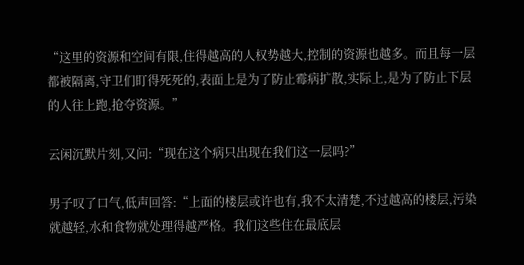“这里的资源和空间有限,住得越高的人权势越大,控制的资源也越多。而且每一层都被隔离,守卫们盯得死死的,表面上是为了防止霉病扩散,实际上,是为了防止下层的人往上跑,抢夺资源。”

云闲沉默片刻,又问:“现在这个病只出现在我们这一层吗?”

男子叹了口气,低声回答:“上面的楼层或许也有,我不太清楚,不过越高的楼层,污染就越轻,水和食物就处理得越严格。我们这些住在最底层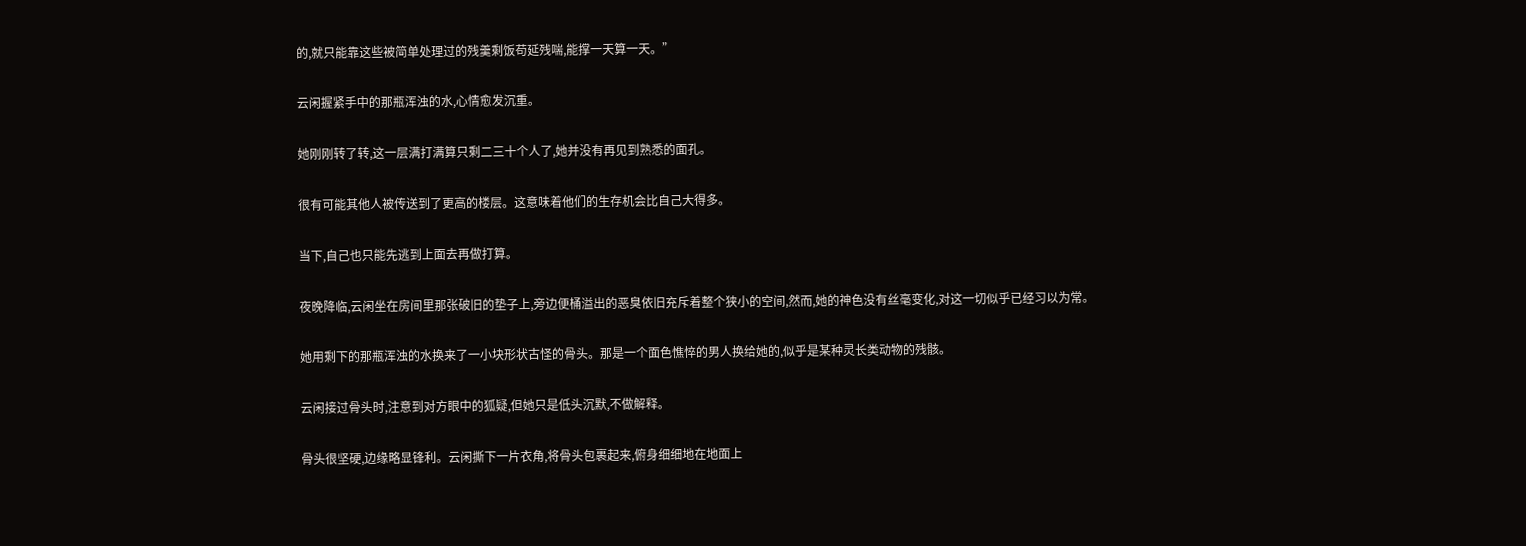的,就只能靠这些被简单处理过的残羹剩饭苟延残喘,能撑一天算一天。”

云闲握紧手中的那瓶浑浊的水,心情愈发沉重。

她刚刚转了转,这一层满打满算只剩二三十个人了,她并没有再见到熟悉的面孔。

很有可能其他人被传送到了更高的楼层。这意味着他们的生存机会比自己大得多。

当下,自己也只能先逃到上面去再做打算。

夜晚降临,云闲坐在房间里那张破旧的垫子上,旁边便桶溢出的恶臭依旧充斥着整个狭小的空间,然而,她的神色没有丝毫变化,对这一切似乎已经习以为常。

她用剩下的那瓶浑浊的水换来了一小块形状古怪的骨头。那是一个面色憔悴的男人换给她的,似乎是某种灵长类动物的残骸。

云闲接过骨头时,注意到对方眼中的狐疑,但她只是低头沉默,不做解释。

骨头很坚硬,边缘略显锋利。云闲撕下一片衣角,将骨头包裹起来,俯身细细地在地面上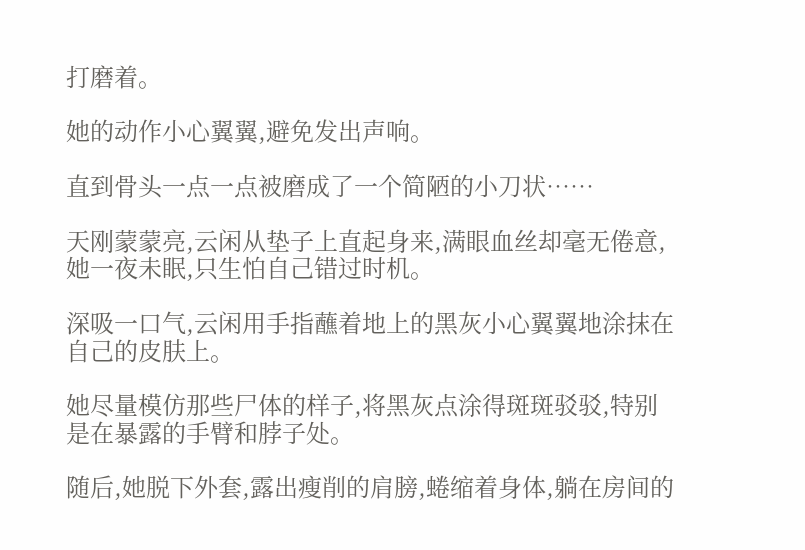打磨着。

她的动作小心翼翼,避免发出声响。

直到骨头一点一点被磨成了一个简陋的小刀状……

天刚蒙蒙亮,云闲从垫子上直起身来,满眼血丝却毫无倦意,她一夜未眠,只生怕自己错过时机。

深吸一口气,云闲用手指蘸着地上的黑灰小心翼翼地涂抹在自己的皮肤上。

她尽量模仿那些尸体的样子,将黑灰点涂得斑斑驳驳,特别是在暴露的手臂和脖子处。

随后,她脱下外套,露出瘦削的肩膀,蜷缩着身体,躺在房间的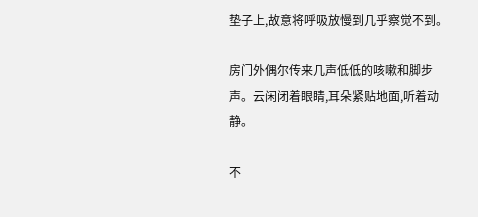垫子上,故意将呼吸放慢到几乎察觉不到。

房门外偶尔传来几声低低的咳嗽和脚步声。云闲闭着眼睛,耳朵紧贴地面,听着动静。

不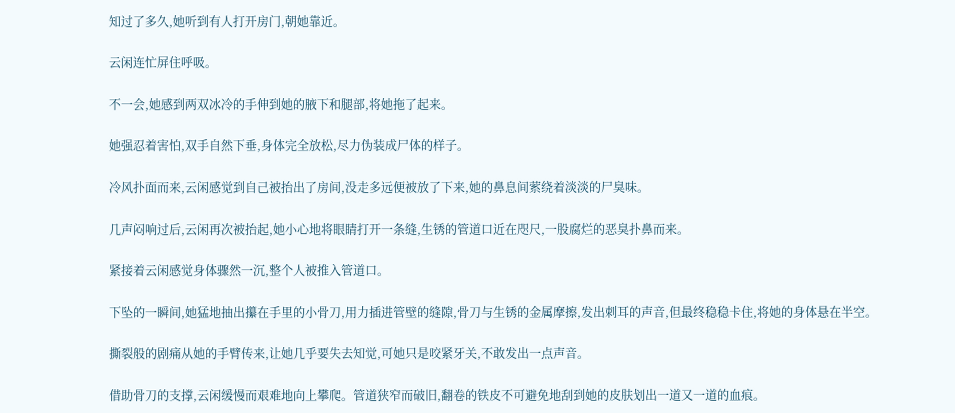知过了多久,她听到有人打开房门,朝她靠近。

云闲连忙屏住呼吸。

不一会,她感到两双冰冷的手伸到她的腋下和腿部,将她拖了起来。

她强忍着害怕,双手自然下垂,身体完全放松,尽力伪装成尸体的样子。

冷风扑面而来,云闲感觉到自己被抬出了房间,没走多远便被放了下来,她的鼻息间萦绕着淡淡的尸臭味。

几声闷响过后,云闲再次被抬起,她小心地将眼睛打开一条缝,生锈的管道口近在咫尺,一股腐烂的恶臭扑鼻而来。

紧接着云闲感觉身体骤然一沉,整个人被推入管道口。

下坠的一瞬间,她猛地抽出攥在手里的小骨刀,用力插进管壁的缝隙,骨刀与生锈的金属摩擦,发出刺耳的声音,但最终稳稳卡住,将她的身体悬在半空。

撕裂般的剧痛从她的手臂传来,让她几乎要失去知觉,可她只是咬紧牙关,不敢发出一点声音。

借助骨刀的支撑,云闲缓慢而艰难地向上攀爬。管道狭窄而破旧,翻卷的铁皮不可避免地刮到她的皮肤划出一道又一道的血痕。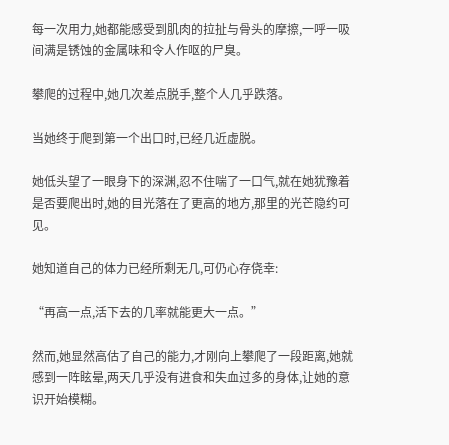每一次用力,她都能感受到肌肉的拉扯与骨头的摩擦,一呼一吸间满是锈蚀的金属味和令人作呕的尸臭。

攀爬的过程中,她几次差点脱手,整个人几乎跌落。

当她终于爬到第一个出口时,已经几近虚脱。

她低头望了一眼身下的深渊,忍不住喘了一口气,就在她犹豫着是否要爬出时,她的目光落在了更高的地方,那里的光芒隐约可见。

她知道自己的体力已经所剩无几,可仍心存侥幸:

“再高一点,活下去的几率就能更大一点。”

然而,她显然高估了自己的能力,才刚向上攀爬了一段距离,她就感到一阵眩晕,两天几乎没有进食和失血过多的身体,让她的意识开始模糊。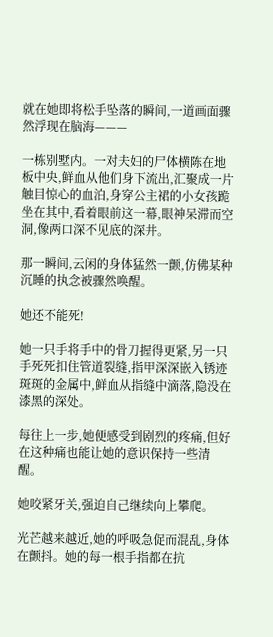就在她即将松手坠落的瞬间,一道画面骤然浮现在脑海———

一栋别墅内。一对夫妇的尸体横陈在地板中央,鲜血从他们身下流出,汇聚成一片触目惊心的血泊,身穿公主裙的小女孩跪坐在其中,看着眼前这一幕,眼神呆滞而空洞,像两口深不见底的深井。

那一瞬间,云闲的身体猛然一颤,仿佛某种沉睡的执念被骤然唤醒。

她还不能死!

她一只手将手中的骨刀握得更紧,另一只手死死扣住管道裂缝,指甲深深嵌入锈迹斑斑的金属中,鲜血从指缝中滴落,隐没在漆黑的深处。

每往上一步,她便感受到剧烈的疼痛,但好在这种痛也能让她的意识保持一些清醒。

她咬紧牙关,强迫自己继续向上攀爬。

光芒越来越近,她的呼吸急促而混乱,身体在颤抖。她的每一根手指都在抗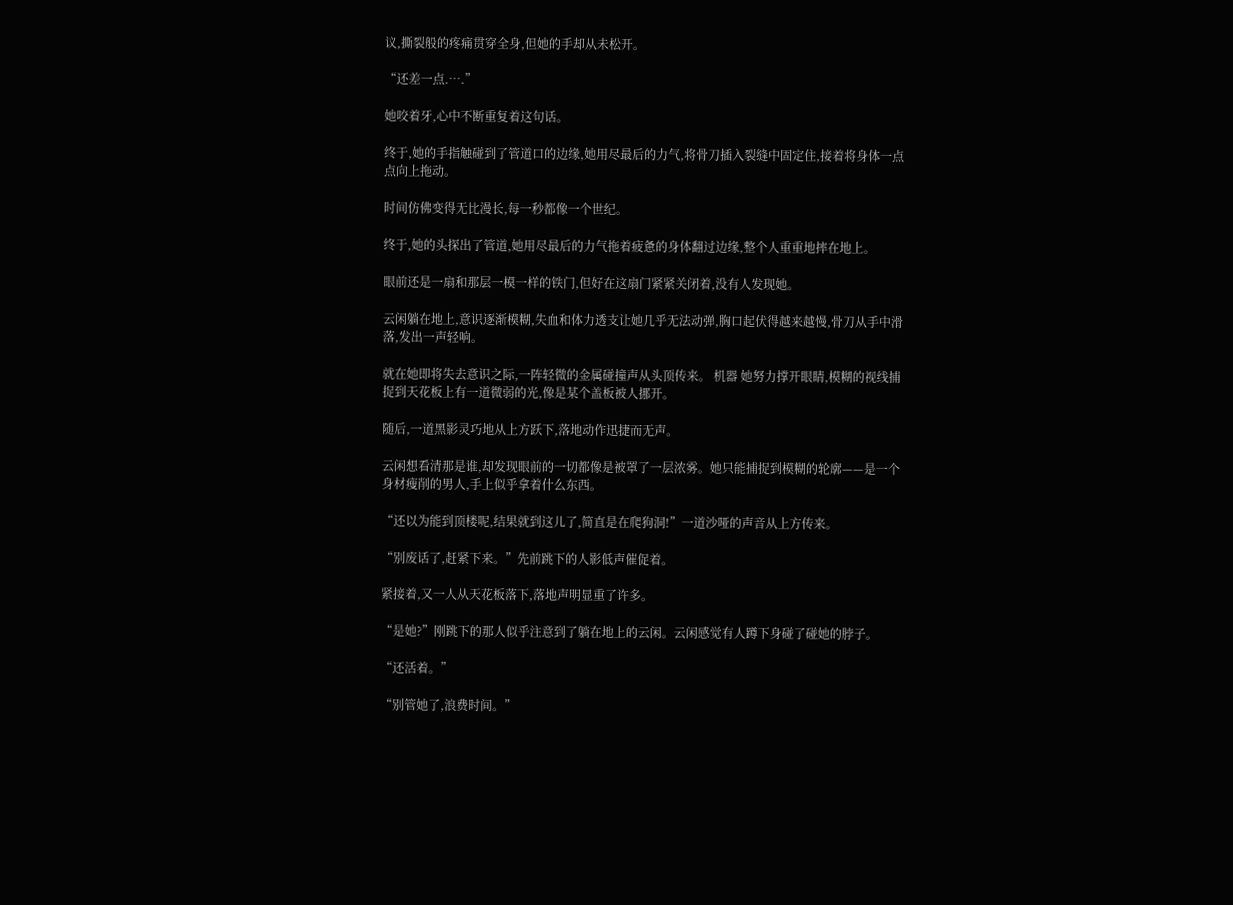议,撕裂般的疼痛贯穿全身,但她的手却从未松开。

“还差一点.….”

她咬着牙,心中不断重复着这句话。

终于,她的手指触碰到了管道口的边缘,她用尽最后的力气,将骨刀插入裂缝中固定住,接着将身体一点点向上拖动。

时间仿佛变得无比漫长,每一秒都像一个世纪。

终于,她的头探出了管道,她用尽最后的力气拖着疲惫的身体翻过边缘,整个人重重地摔在地上。

眼前还是一扇和那层一模一样的铁门,但好在这扇门紧紧关闭着,没有人发现她。

云闲躺在地上,意识逐渐模糊,失血和体力透支让她几乎无法动弹,胸口起伏得越来越慢,骨刀从手中滑落,发出一声轻响。

就在她即将失去意识之际,一阵轻微的金属碰撞声从头顶传来。 机器 她努力撑开眼睛,模糊的视线捕捉到天花板上有一道微弱的光,像是某个盖板被人挪开。

随后,一道黑影灵巧地从上方跃下,落地动作迅捷而无声。

云闲想看清那是谁,却发现眼前的一切都像是被罩了一层浓雾。她只能捕捉到模糊的轮廓——是一个身材瘦削的男人,手上似乎拿着什么东西。

“还以为能到顶楼呢,结果就到这儿了,简直是在爬狗洞!”一道沙哑的声音从上方传来。

“别废话了,赶紧下来。”先前跳下的人影低声催促着。

紧接着,又一人从天花板落下,落地声明显重了许多。

“是她?”刚跳下的那人似乎注意到了躺在地上的云闲。云闲感觉有人蹲下身碰了碰她的脖子。

“还活着。”

“别管她了,浪费时间。”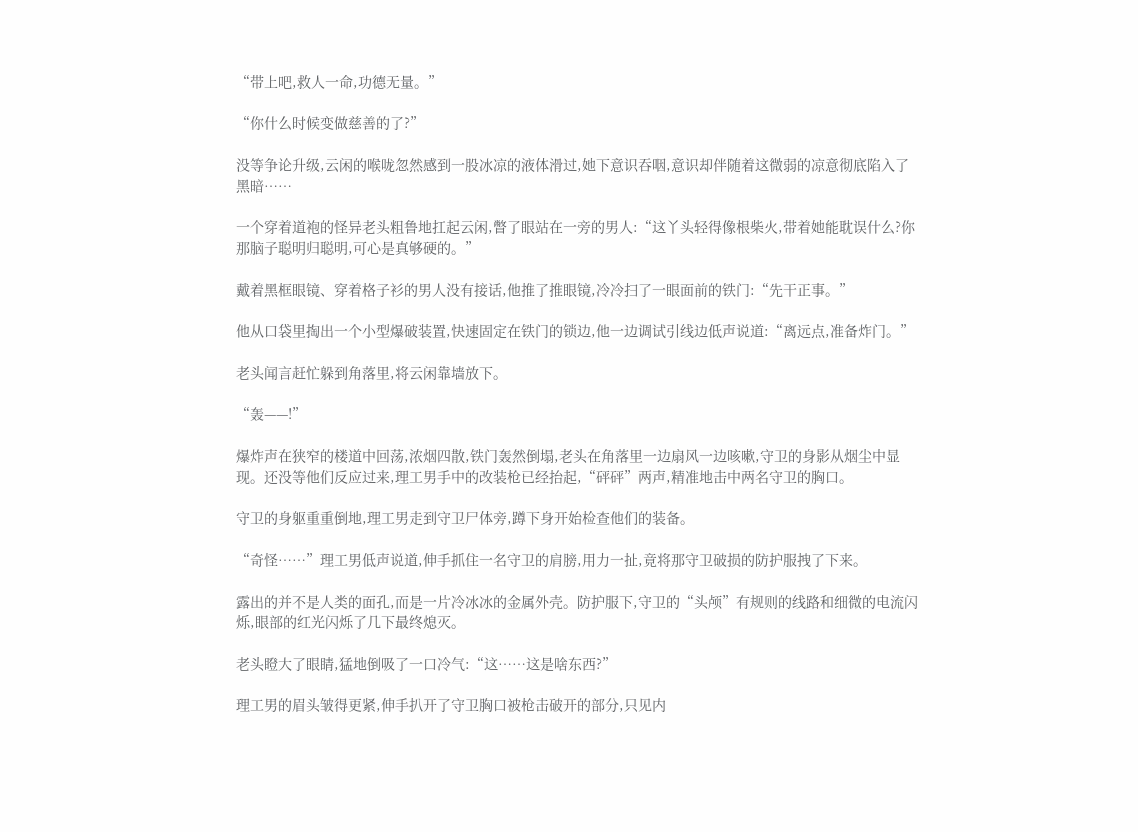“带上吧,救人一命,功德无量。”

“你什么时候变做慈善的了?”

没等争论升级,云闲的喉咙忽然感到一股冰凉的液体滑过,她下意识吞咽,意识却伴随着这微弱的凉意彻底陷入了黑暗……

一个穿着道袍的怪异老头粗鲁地扛起云闲,瞥了眼站在一旁的男人:“这丫头轻得像根柴火,带着她能耽误什么?你那脑子聪明归聪明,可心是真够硬的。”

戴着黑框眼镜、穿着格子衫的男人没有接话,他推了推眼镜,冷冷扫了一眼面前的铁门:“先干正事。”

他从口袋里掏出一个小型爆破装置,快速固定在铁门的锁边,他一边调试引线边低声说道:“离远点,准备炸门。”

老头闻言赶忙躲到角落里,将云闲靠墙放下。

“轰——!”

爆炸声在狭窄的楼道中回荡,浓烟四散,铁门轰然倒塌,老头在角落里一边扇风一边咳嗽,守卫的身影从烟尘中显现。还没等他们反应过来,理工男手中的改装枪已经抬起,“砰砰”两声,精准地击中两名守卫的胸口。

守卫的身躯重重倒地,理工男走到守卫尸体旁,蹲下身开始检查他们的装备。

“奇怪……”理工男低声说道,伸手抓住一名守卫的肩膀,用力一扯,竟将那守卫破损的防护服拽了下来。

露出的并不是人类的面孔,而是一片冷冰冰的金属外壳。防护服下,守卫的“头颅”有规则的线路和细微的电流闪烁,眼部的红光闪烁了几下最终熄灭。

老头瞪大了眼睛,猛地倒吸了一口冷气:“这……这是啥东西?”

理工男的眉头皱得更紧,伸手扒开了守卫胸口被枪击破开的部分,只见内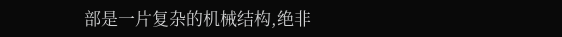部是一片复杂的机械结构,绝非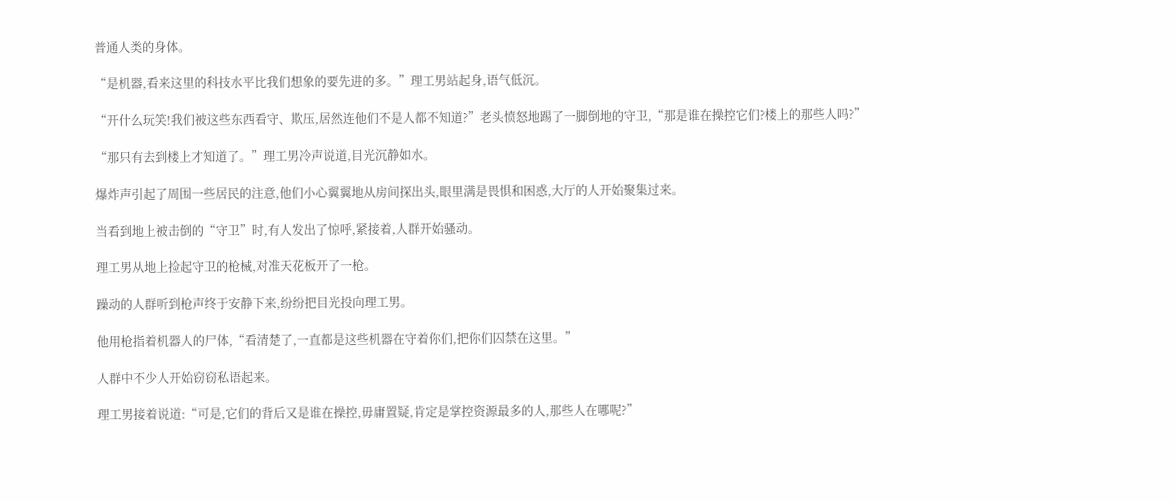普通人类的身体。

“是机器,看来这里的科技水平比我们想象的要先进的多。”理工男站起身,语气低沉。

“开什么玩笑!我们被这些东西看守、欺压,居然连他们不是人都不知道?”老头愤怒地踢了一脚倒地的守卫,“那是谁在操控它们?楼上的那些人吗?”

“那只有去到楼上才知道了。”理工男冷声说道,目光沉静如水。

爆炸声引起了周围一些居民的注意,他们小心翼翼地从房间探出头,眼里满是畏惧和困惑,大厅的人开始聚集过来。

当看到地上被击倒的“守卫”时,有人发出了惊呼,紧接着,人群开始骚动。

理工男从地上捡起守卫的枪械,对准天花板开了一枪。

躁动的人群听到枪声终于安静下来,纷纷把目光投向理工男。

他用枪指着机器人的尸体,“看清楚了,一直都是这些机器在守着你们,把你们囚禁在这里。”

人群中不少人开始窃窃私语起来。

理工男接着说道:“可是,它们的背后又是谁在操控,毋庸置疑,肯定是掌控资源最多的人,那些人在哪呢?”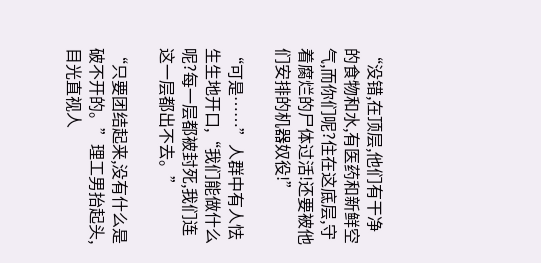“没错,在顶层,他们有干净的食物和水,有医药和新鲜空气,而你们呢?住在这底层,守着腐烂的尸体过活!还要被他们安排的机器奴役!”

“可是……”人群中有人怯生生地开口,“我们能做什么呢?每一层都被封死,我们连这一层都出不去。”

“只要团结起来,没有什么是破不开的。”理工男抬起头,目光直视人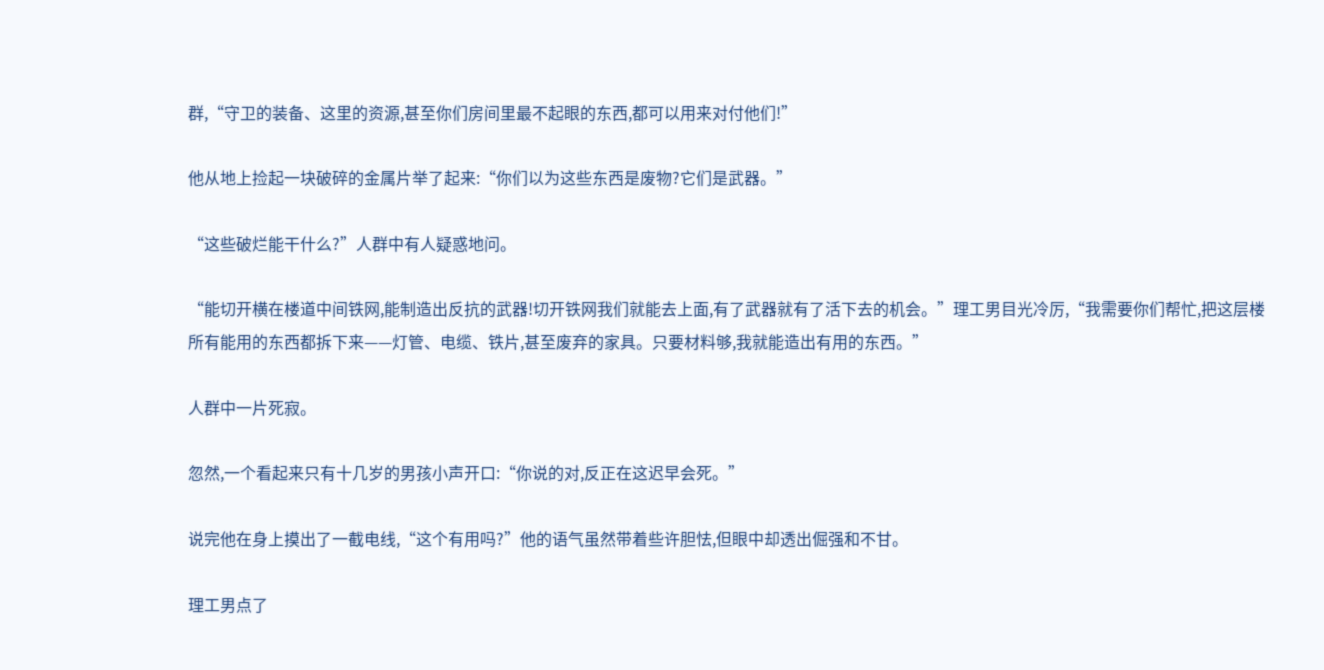群,“守卫的装备、这里的资源,甚至你们房间里最不起眼的东西,都可以用来对付他们!”

他从地上捡起一块破碎的金属片举了起来:“你们以为这些东西是废物?它们是武器。”

“这些破烂能干什么?”人群中有人疑惑地问。

“能切开横在楼道中间铁网,能制造出反抗的武器!切开铁网我们就能去上面,有了武器就有了活下去的机会。”理工男目光冷厉,“我需要你们帮忙,把这层楼所有能用的东西都拆下来——灯管、电缆、铁片,甚至废弃的家具。只要材料够,我就能造出有用的东西。”

人群中一片死寂。

忽然,一个看起来只有十几岁的男孩小声开口:“你说的对,反正在这迟早会死。”

说完他在身上摸出了一截电线,“这个有用吗?”他的语气虽然带着些许胆怯,但眼中却透出倔强和不甘。

理工男点了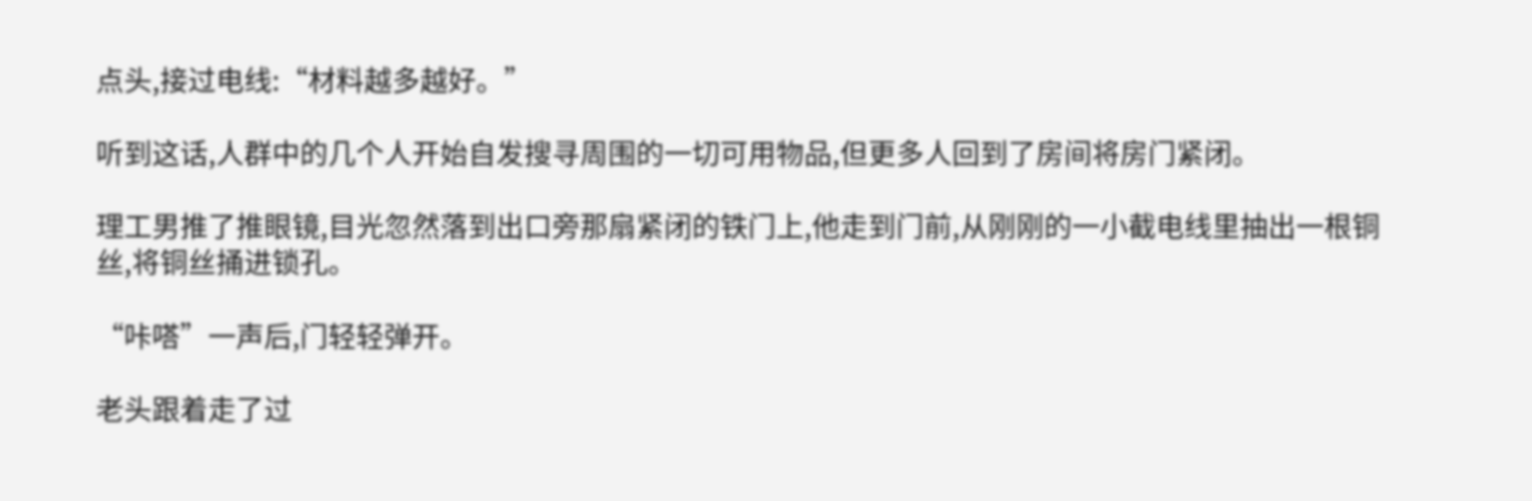点头,接过电线:“材料越多越好。”

听到这话,人群中的几个人开始自发搜寻周围的一切可用物品,但更多人回到了房间将房门紧闭。

理工男推了推眼镜,目光忽然落到出口旁那扇紧闭的铁门上,他走到门前,从刚刚的一小截电线里抽出一根铜丝,将铜丝捅进锁孔。

“咔嗒”一声后,门轻轻弹开。

老头跟着走了过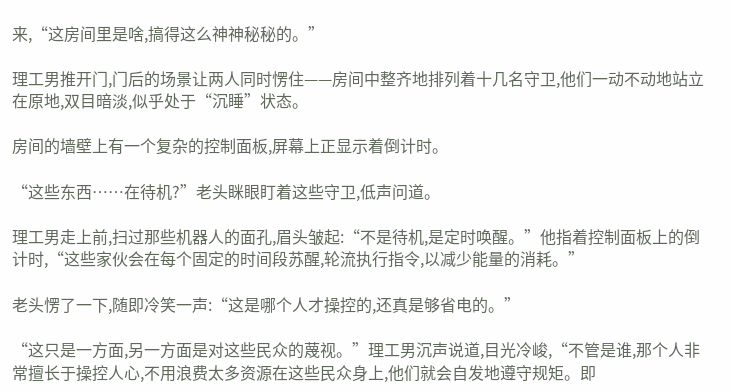来,“这房间里是啥,搞得这么神神秘秘的。”

理工男推开门,门后的场景让两人同时愣住——房间中整齐地排列着十几名守卫,他们一动不动地站立在原地,双目暗淡,似乎处于“沉睡”状态。

房间的墙壁上有一个复杂的控制面板,屏幕上正显示着倒计时。

“这些东西……在待机?”老头眯眼盯着这些守卫,低声问道。

理工男走上前,扫过那些机器人的面孔,眉头皱起:“不是待机,是定时唤醒。”他指着控制面板上的倒计时,“这些家伙会在每个固定的时间段苏醒,轮流执行指令,以减少能量的消耗。”

老头愣了一下,随即冷笑一声:“这是哪个人才操控的,还真是够省电的。”

“这只是一方面,另一方面是对这些民众的蔑视。”理工男沉声说道,目光冷峻,“不管是谁,那个人非常擅长于操控人心,不用浪费太多资源在这些民众身上,他们就会自发地遵守规矩。即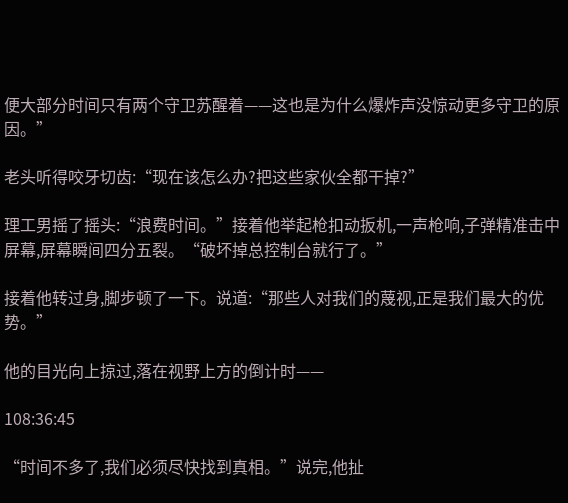便大部分时间只有两个守卫苏醒着——这也是为什么爆炸声没惊动更多守卫的原因。”

老头听得咬牙切齿:“现在该怎么办?把这些家伙全都干掉?”

理工男摇了摇头:“浪费时间。”接着他举起枪扣动扳机,一声枪响,子弹精准击中屏幕,屏幕瞬间四分五裂。“破坏掉总控制台就行了。”

接着他转过身,脚步顿了一下。说道:“那些人对我们的蔑视,正是我们最大的优势。”

他的目光向上掠过,落在视野上方的倒计时——

108:36:45

“时间不多了,我们必须尽快找到真相。”说完,他扯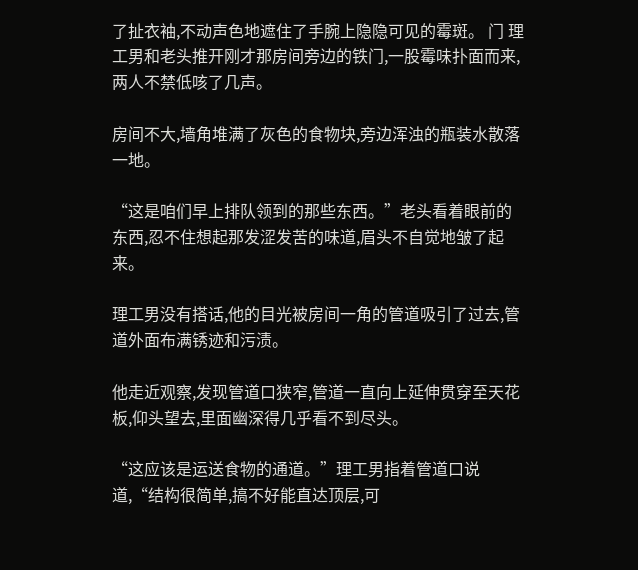了扯衣袖,不动声色地遮住了手腕上隐隐可见的霉斑。 门 理工男和老头推开刚才那房间旁边的铁门,一股霉味扑面而来,两人不禁低咳了几声。

房间不大,墙角堆满了灰色的食物块,旁边浑浊的瓶装水散落一地。

“这是咱们早上排队领到的那些东西。”老头看着眼前的东西,忍不住想起那发涩发苦的味道,眉头不自觉地皱了起来。

理工男没有搭话,他的目光被房间一角的管道吸引了过去,管道外面布满锈迹和污渍。

他走近观察,发现管道口狭窄,管道一直向上延伸贯穿至天花板,仰头望去,里面幽深得几乎看不到尽头。

“这应该是运送食物的通道。”理工男指着管道口说道,“结构很简单,搞不好能直达顶层,可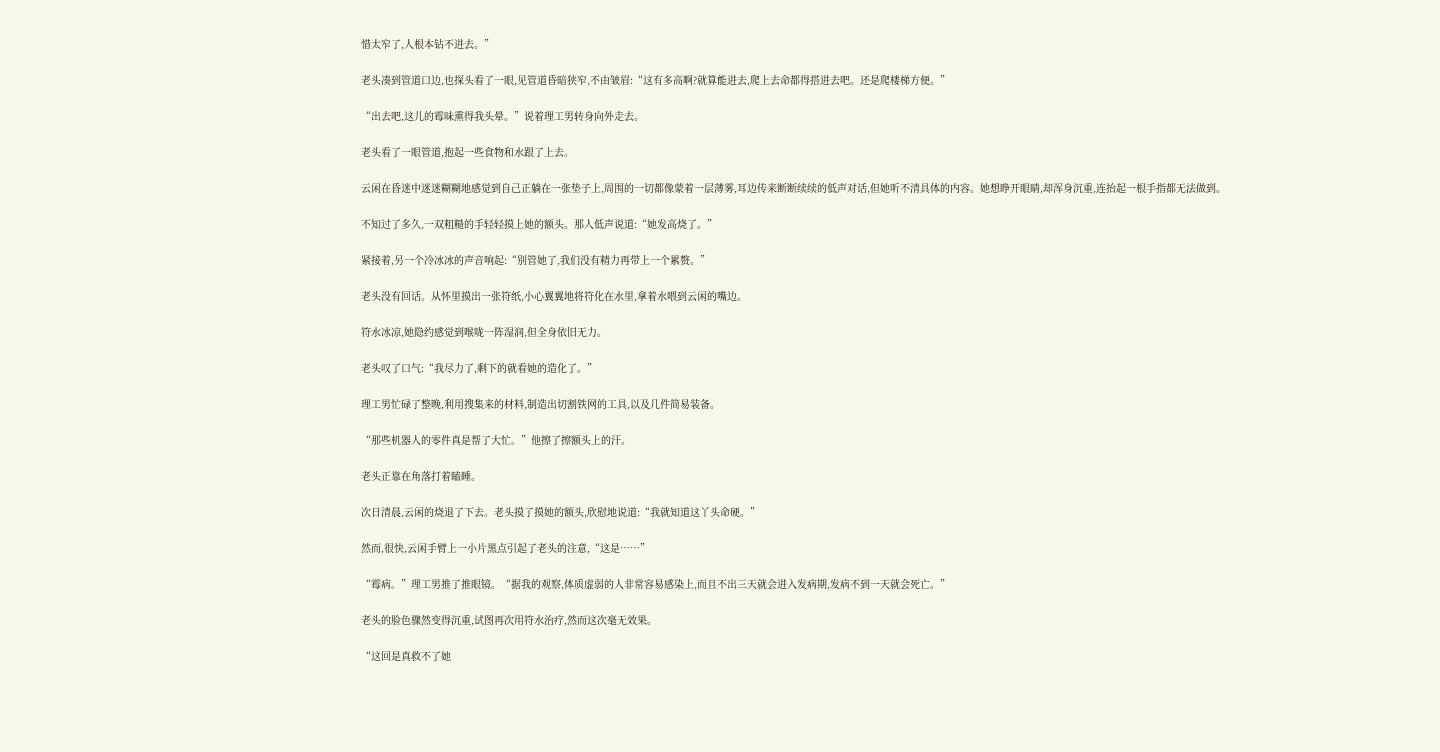惜太窄了,人根本钻不进去。”

老头凑到管道口边,也探头看了一眼,见管道昏暗狭窄,不由皱眉:“这有多高啊?就算能进去,爬上去命都得搭进去吧。还是爬楼梯方便。”

“出去吧,这儿的霉味熏得我头晕。”说着理工男转身向外走去。

老头看了一眼管道,抱起一些食物和水跟了上去。

云闲在昏迷中迷迷糊糊地感觉到自己正躺在一张垫子上,周围的一切都像蒙着一层薄雾,耳边传来断断续续的低声对话,但她听不清具体的内容。她想睁开眼睛,却浑身沉重,连抬起一根手指都无法做到。

不知过了多久,一双粗糙的手轻轻摸上她的额头。那人低声说道:“她发高烧了。”

紧接着,另一个冷冰冰的声音响起:“别管她了,我们没有精力再带上一个累赘。”

老头没有回话。从怀里摸出一张符纸,小心翼翼地将符化在水里,拿着水喂到云闲的嘴边。

符水冰凉,她隐约感觉到喉咙一阵湿润,但全身依旧无力。

老头叹了口气:“我尽力了,剩下的就看她的造化了。”

理工男忙碌了整晚,利用搜集来的材料,制造出切割铁网的工具,以及几件简易装备。

“那些机器人的零件真是帮了大忙。”他擦了擦额头上的汗。

老头正靠在角落打着瞌睡。

次日清晨,云闲的烧退了下去。老头摸了摸她的额头,欣慰地说道:“我就知道这丫头命硬。”

然而,很快,云闲手臂上一小片黑点引起了老头的注意,“这是……”

“霉病。”理工男推了推眼镜。“据我的观察,体质虚弱的人非常容易感染上,而且不出三天就会进入发病期,发病不到一天就会死亡。”

老头的脸色骤然变得沉重,试图再次用符水治疗,然而这次毫无效果。

“这回是真救不了她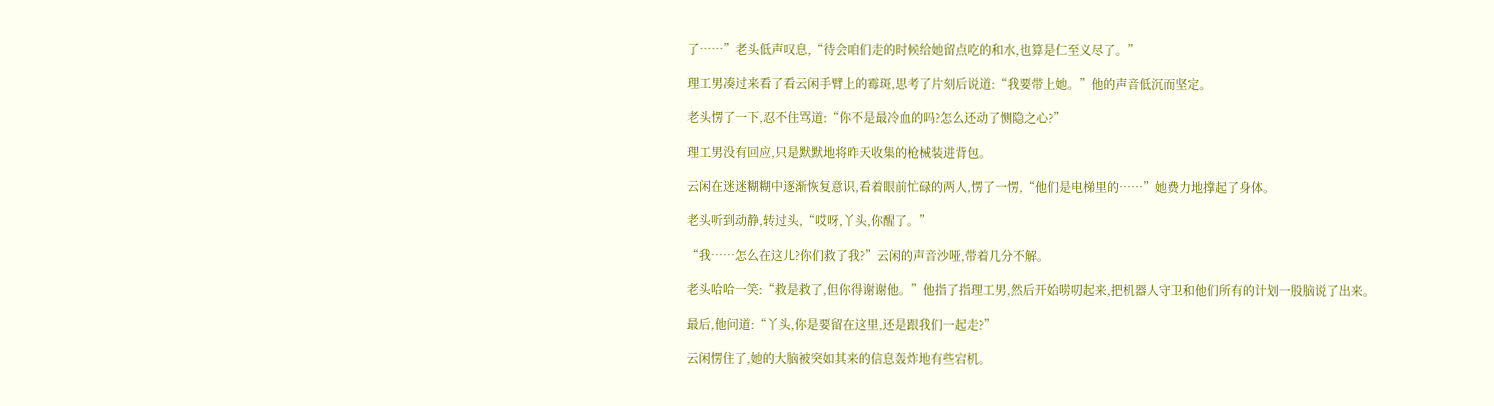了……”老头低声叹息,“待会咱们走的时候给她留点吃的和水,也算是仁至义尽了。”

理工男凑过来看了看云闲手臂上的霉斑,思考了片刻后说道:“我要带上她。”他的声音低沉而坚定。

老头愣了一下,忍不住骂道:“你不是最冷血的吗?怎么还动了恻隐之心?”

理工男没有回应,只是默默地将昨天收集的枪械装进背包。

云闲在迷迷糊糊中逐渐恢复意识,看着眼前忙碌的两人,愣了一愣,“他们是电梯里的……”她费力地撑起了身体。

老头听到动静,转过头,“哎呀,丫头,你醒了。”

“我……怎么在这儿?你们救了我?”云闲的声音沙哑,带着几分不解。

老头哈哈一笑:“救是救了,但你得谢谢他。”他指了指理工男,然后开始唠叨起来,把机器人守卫和他们所有的计划一股脑说了出来。

最后,他问道:“丫头,你是要留在这里,还是跟我们一起走?”

云闲愣住了,她的大脑被突如其来的信息轰炸地有些宕机。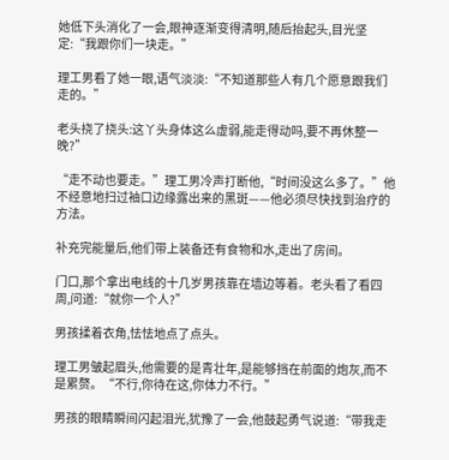她低下头消化了一会,眼神逐渐变得清明,随后抬起头,目光坚定:“我跟你们一块走。”

理工男看了她一眼,语气淡淡:“不知道那些人有几个愿意跟我们走的。”

老头挠了挠头:这丫头身体这么虚弱,能走得动吗,要不再休整一晚?”

“走不动也要走。”理工男冷声打断他,“时间没这么多了。”他不经意地扫过袖口边缘露出来的黑斑——他必须尽快找到治疗的方法。

补充完能量后,他们带上装备还有食物和水,走出了房间。

门口,那个拿出电线的十几岁男孩靠在墙边等着。老头看了看四周,问道:“就你一个人?”

男孩揉着衣角,怯怯地点了点头。

理工男皱起眉头,他需要的是青壮年,是能够挡在前面的炮灰,而不是累赘。“不行,你待在这,你体力不行。”

男孩的眼睛瞬间闪起泪光,犹豫了一会,他鼓起勇气说道:“带我走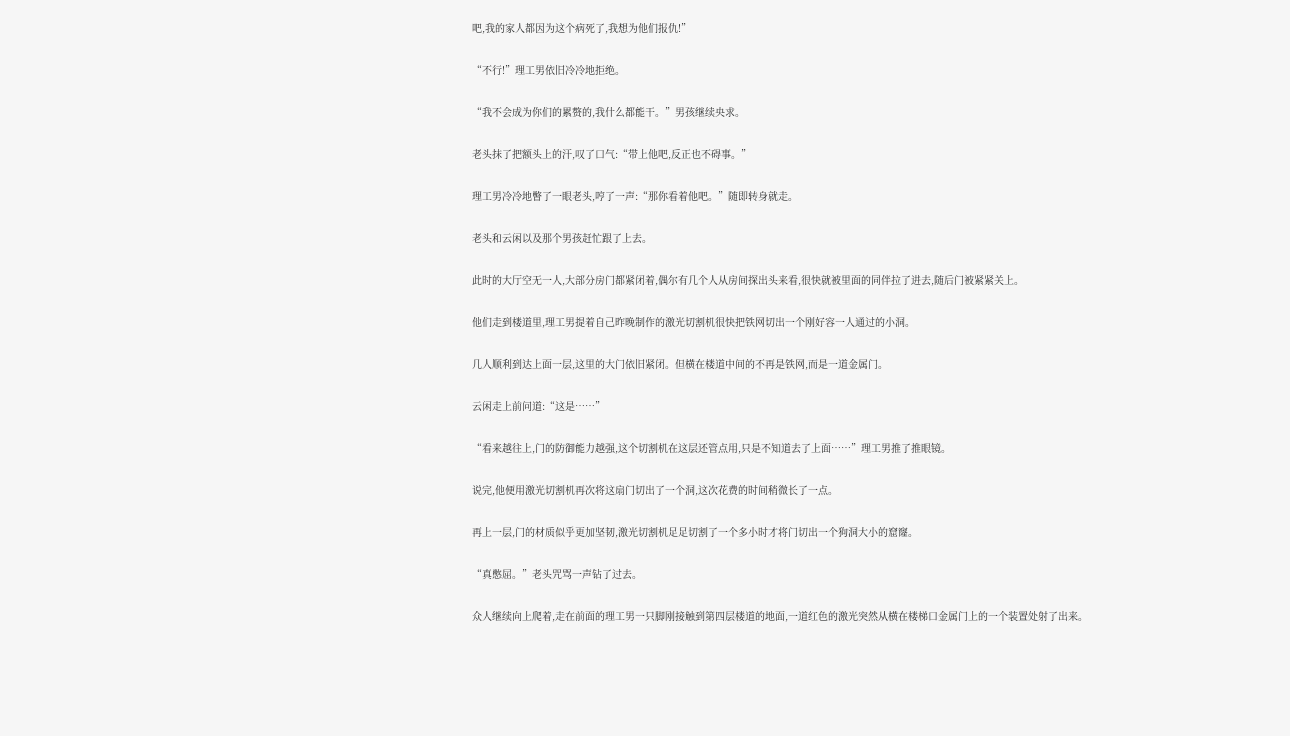吧,我的家人都因为这个病死了,我想为他们报仇!”

“不行!”理工男依旧冷冷地拒绝。

“我不会成为你们的累赘的,我什么都能干。”男孩继续央求。

老头抹了把额头上的汗,叹了口气:“带上他吧,反正也不碍事。”

理工男冷冷地瞥了一眼老头,哼了一声:“那你看着他吧。”随即转身就走。

老头和云闲以及那个男孩赶忙跟了上去。

此时的大厅空无一人,大部分房门都紧闭着,偶尔有几个人从房间探出头来看,很快就被里面的同伴拉了进去,随后门被紧紧关上。

他们走到楼道里,理工男提着自己昨晚制作的激光切割机很快把铁网切出一个刚好容一人通过的小洞。

几人顺利到达上面一层,这里的大门依旧紧闭。但横在楼道中间的不再是铁网,而是一道金属门。

云闲走上前问道:“这是……”

“看来越往上,门的防御能力越强,这个切割机在这层还管点用,只是不知道去了上面……”理工男推了推眼镜。

说完,他便用激光切割机再次将这扇门切出了一个洞,这次花费的时间稍微长了一点。

再上一层,门的材质似乎更加坚韧,激光切割机足足切割了一个多小时才将门切出一个狗洞大小的窟窿。

“真憋屈。”老头咒骂一声钻了过去。

众人继续向上爬着,走在前面的理工男一只脚刚接触到第四层楼道的地面,一道红色的激光突然从横在楼梯口金属门上的一个装置处射了出来。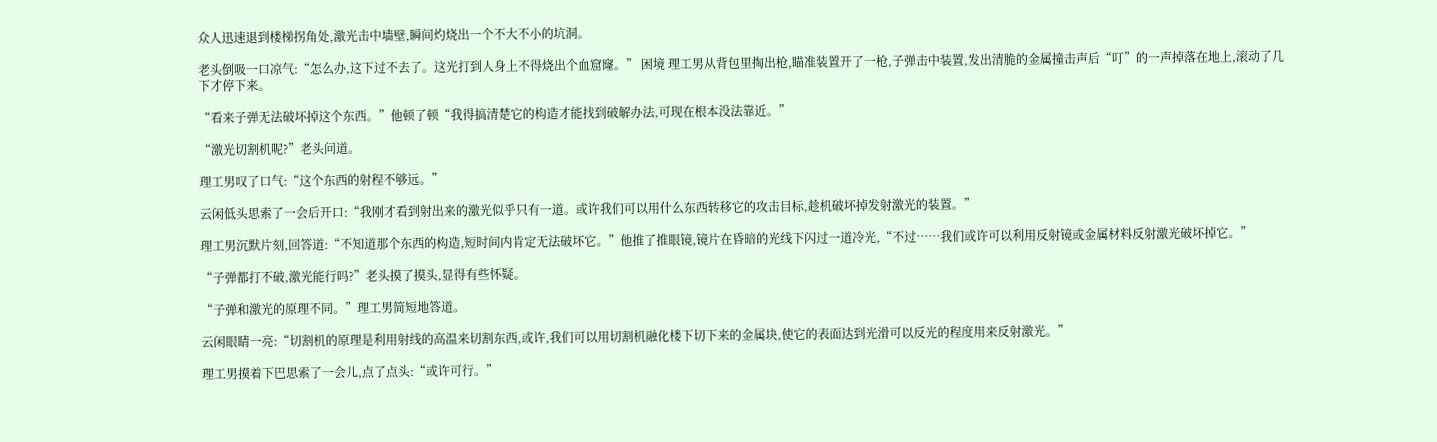众人迅速退到楼梯拐角处,激光击中墙壁,瞬间灼烧出一个不大不小的坑洞。

老头倒吸一口凉气:“怎么办,这下过不去了。这光打到人身上不得烧出个血窟窿。” 困境 理工男从背包里掏出枪,瞄准装置开了一枪,子弹击中装置,发出清脆的金属撞击声后“叮”的一声掉落在地上,滚动了几下才停下来。

“看来子弹无法破坏掉这个东西。”他顿了顿“我得搞清楚它的构造才能找到破解办法,可现在根本没法靠近。”

“激光切割机呢?”老头问道。

理工男叹了口气:“这个东西的射程不够远。”

云闲低头思索了一会后开口:“我刚才看到射出来的激光似乎只有一道。或许我们可以用什么东西转移它的攻击目标,趁机破坏掉发射激光的装置。”

理工男沉默片刻,回答道:“不知道那个东西的构造,短时间内肯定无法破坏它。”他推了推眼镜,镜片在昏暗的光线下闪过一道冷光,“不过……我们或许可以利用反射镜或金属材料反射激光破坏掉它。”

“子弹都打不破,激光能行吗?”老头摸了摸头,显得有些怀疑。

“子弹和激光的原理不同。”理工男简短地答道。

云闲眼睛一亮:“切割机的原理是利用射线的高温来切割东西,或许,我们可以用切割机融化楼下切下来的金属块,使它的表面达到光滑可以反光的程度用来反射激光。”

理工男摸着下巴思索了一会儿,点了点头:“或许可行。”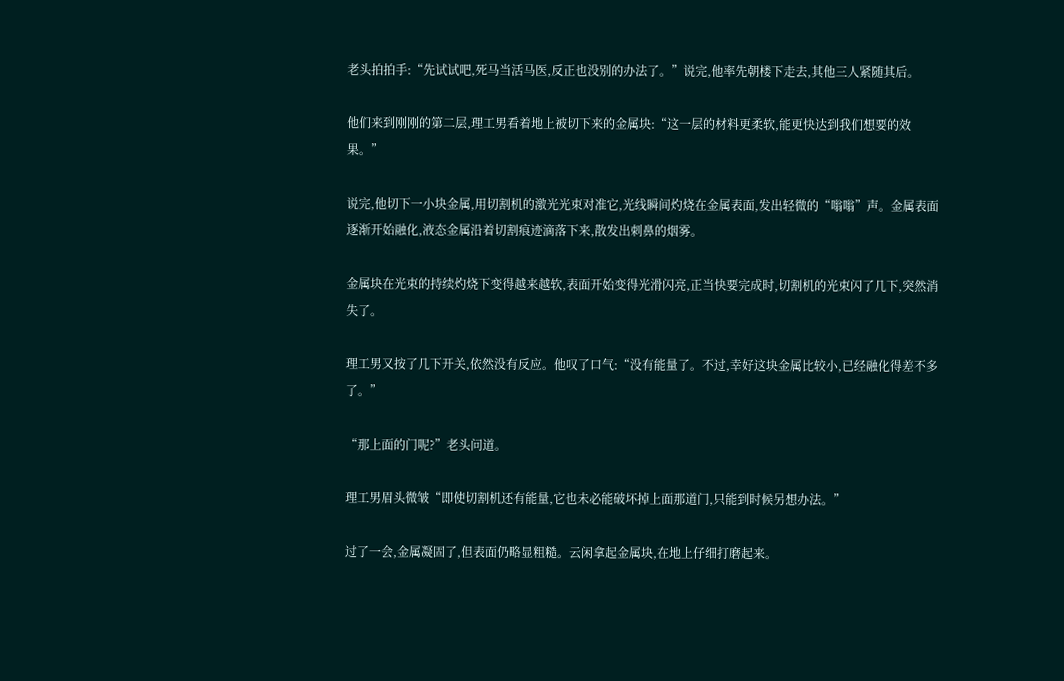老头拍拍手:“先试试吧,死马当活马医,反正也没别的办法了。”说完,他率先朝楼下走去,其他三人紧随其后。

他们来到刚刚的第二层,理工男看着地上被切下来的金属块:“这一层的材料更柔软,能更快达到我们想要的效果。”

说完,他切下一小块金属,用切割机的激光光束对准它,光线瞬间灼烧在金属表面,发出轻微的“嗡嗡”声。金属表面逐渐开始融化,液态金属沿着切割痕迹滴落下来,散发出刺鼻的烟雾。

金属块在光束的持续灼烧下变得越来越软,表面开始变得光滑闪亮,正当快要完成时,切割机的光束闪了几下,突然消失了。

理工男又按了几下开关,依然没有反应。他叹了口气:“没有能量了。不过,幸好这块金属比较小,已经融化得差不多了。”

“那上面的门呢?”老头问道。

理工男眉头微皱“即使切割机还有能量,它也未必能破坏掉上面那道门,只能到时候另想办法。”

过了一会,金属凝固了,但表面仍略显粗糙。云闲拿起金属块,在地上仔细打磨起来。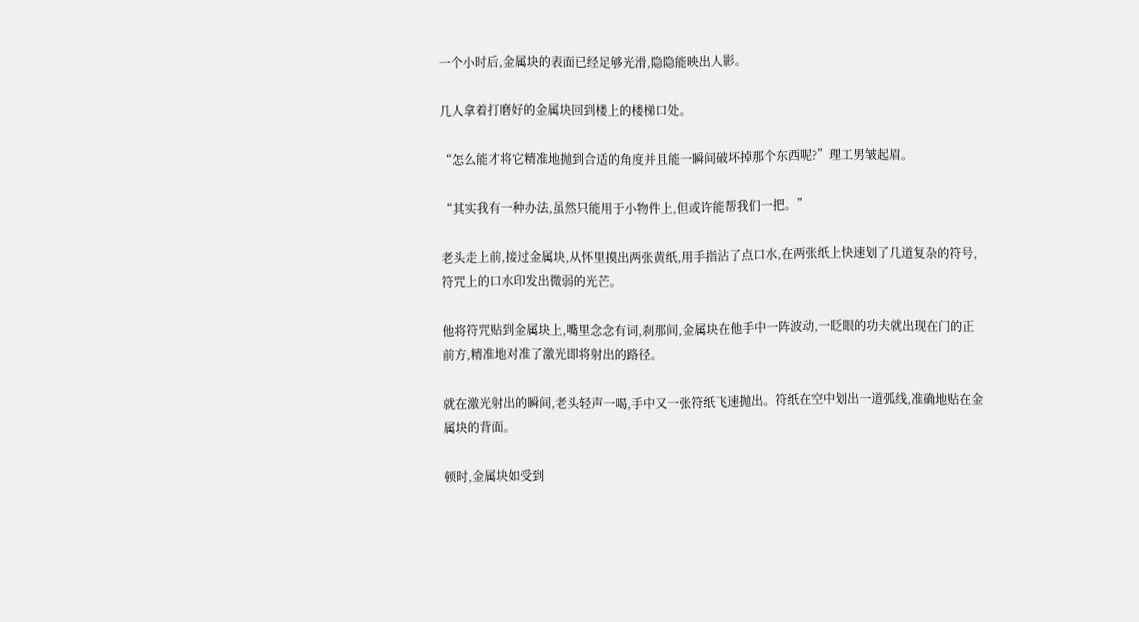一个小时后,金属块的表面已经足够光滑,隐隐能映出人影。

几人拿着打磨好的金属块回到楼上的楼梯口处。

“怎么能才将它精准地抛到合适的角度并且能一瞬间破坏掉那个东西呢?”理工男皱起眉。

“其实我有一种办法,虽然只能用于小物件上,但或许能帮我们一把。”

老头走上前,接过金属块,从怀里摸出两张黄纸,用手指沾了点口水,在两张纸上快速划了几道复杂的符号,符咒上的口水印发出微弱的光芒。

他将符咒贴到金属块上,嘴里念念有词,刹那间,金属块在他手中一阵波动,一眨眼的功夫就出现在门的正前方,精准地对准了激光即将射出的路径。

就在激光射出的瞬间,老头轻声一喝,手中又一张符纸飞速抛出。符纸在空中划出一道弧线,准确地贴在金属块的背面。

顿时,金属块如受到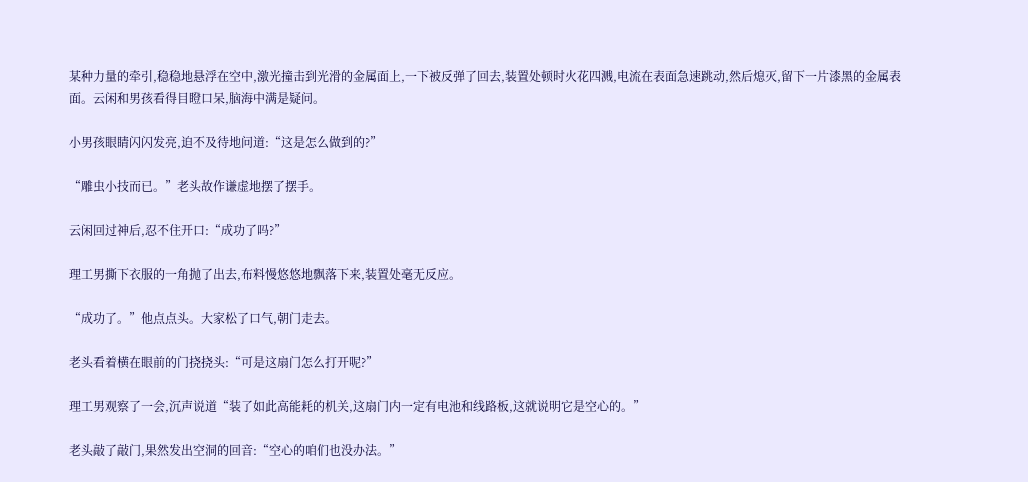某种力量的牵引,稳稳地悬浮在空中,激光撞击到光滑的金属面上,一下被反弹了回去,装置处顿时火花四溅,电流在表面急速跳动,然后熄灭,留下一片漆黑的金属表面。云闲和男孩看得目瞪口呆,脑海中满是疑问。

小男孩眼睛闪闪发亮,迫不及待地问道:“这是怎么做到的?”

“雕虫小技而已。”老头故作谦虚地摆了摆手。

云闲回过神后,忍不住开口:“成功了吗?”

理工男撕下衣服的一角抛了出去,布料慢悠悠地飘落下来,装置处毫无反应。

“成功了。”他点点头。大家松了口气,朝门走去。

老头看着横在眼前的门挠挠头:“可是这扇门怎么打开呢?”

理工男观察了一会,沉声说道“装了如此高能耗的机关,这扇门内一定有电池和线路板,这就说明它是空心的。”

老头敲了敲门,果然发出空洞的回音:“空心的咱们也没办法。”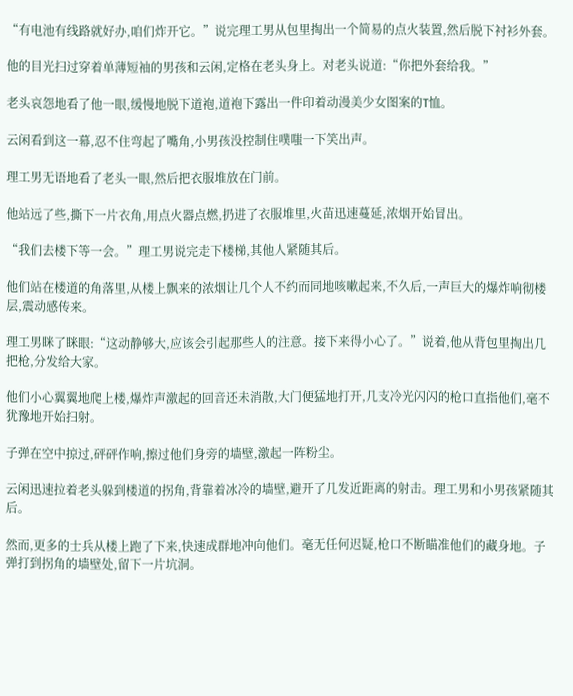“有电池有线路就好办,咱们炸开它。”说完理工男从包里掏出一个简易的点火装置,然后脱下衬衫外套。

他的目光扫过穿着单薄短袖的男孩和云闲,定格在老头身上。对老头说道:“你把外套给我。”

老头哀怨地看了他一眼,缓慢地脱下道袍,道袍下露出一件印着动漫美少女图案的T恤。

云闲看到这一幕,忍不住弯起了嘴角,小男孩没控制住噗嗤一下笑出声。

理工男无语地看了老头一眼,然后把衣服堆放在门前。

他站远了些,撕下一片衣角,用点火器点燃,扔进了衣服堆里,火苗迅速蔓延,浓烟开始冒出。

“我们去楼下等一会。”理工男说完走下楼梯,其他人紧随其后。

他们站在楼道的角落里,从楼上飘来的浓烟让几个人不约而同地咳嗽起来,不久后,一声巨大的爆炸响彻楼层,震动感传来。

理工男眯了眯眼:“这动静够大,应该会引起那些人的注意。接下来得小心了。”说着,他从背包里掏出几把枪,分发给大家。

他们小心翼翼地爬上楼,爆炸声激起的回音还未消散,大门便猛地打开,几支冷光闪闪的枪口直指他们,毫不犹豫地开始扫射。

子弹在空中掠过,砰砰作响,擦过他们身旁的墙壁,激起一阵粉尘。

云闲迅速拉着老头躲到楼道的拐角,背靠着冰冷的墙壁,避开了几发近距离的射击。理工男和小男孩紧随其后。

然而,更多的士兵从楼上跑了下来,快速成群地冲向他们。毫无任何迟疑,枪口不断瞄准他们的藏身地。子弹打到拐角的墙壁处,留下一片坑洞。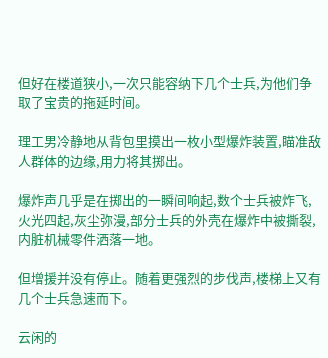但好在楼道狭小,一次只能容纳下几个士兵,为他们争取了宝贵的拖延时间。

理工男冷静地从背包里摸出一枚小型爆炸装置,瞄准敌人群体的边缘,用力将其掷出。

爆炸声几乎是在掷出的一瞬间响起,数个士兵被炸飞,火光四起,灰尘弥漫,部分士兵的外壳在爆炸中被撕裂,内脏机械零件洒落一地。

但增援并没有停止。随着更强烈的步伐声,楼梯上又有几个士兵急速而下。

云闲的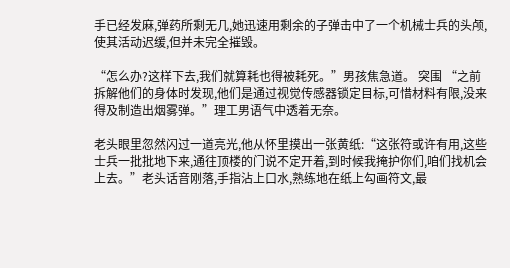手已经发麻,弹药所剩无几,她迅速用剩余的子弹击中了一个机械士兵的头颅,使其活动迟缓,但并未完全摧毁。

“怎么办?这样下去,我们就算耗也得被耗死。”男孩焦急道。 突围 “之前拆解他们的身体时发现,他们是通过视觉传感器锁定目标,可惜材料有限,没来得及制造出烟雾弹。”理工男语气中透着无奈。

老头眼里忽然闪过一道亮光,他从怀里摸出一张黄纸:“这张符或许有用,这些士兵一批批地下来,通往顶楼的门说不定开着,到时候我掩护你们,咱们找机会上去。”老头话音刚落,手指沾上口水,熟练地在纸上勾画符文,最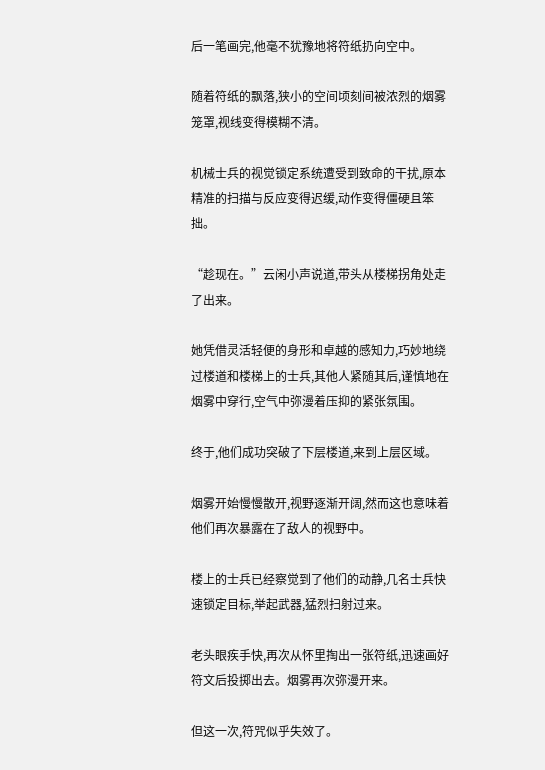后一笔画完,他毫不犹豫地将符纸扔向空中。

随着符纸的飘落,狭小的空间顷刻间被浓烈的烟雾笼罩,视线变得模糊不清。

机械士兵的视觉锁定系统遭受到致命的干扰,原本精准的扫描与反应变得迟缓,动作变得僵硬且笨拙。

“趁现在。”云闲小声说道,带头从楼梯拐角处走了出来。

她凭借灵活轻便的身形和卓越的感知力,巧妙地绕过楼道和楼梯上的士兵,其他人紧随其后,谨慎地在烟雾中穿行,空气中弥漫着压抑的紧张氛围。

终于,他们成功突破了下层楼道,来到上层区域。

烟雾开始慢慢散开,视野逐渐开阔,然而这也意味着他们再次暴露在了敌人的视野中。

楼上的士兵已经察觉到了他们的动静,几名士兵快速锁定目标,举起武器,猛烈扫射过来。

老头眼疾手快,再次从怀里掏出一张符纸,迅速画好符文后投掷出去。烟雾再次弥漫开来。

但这一次,符咒似乎失效了。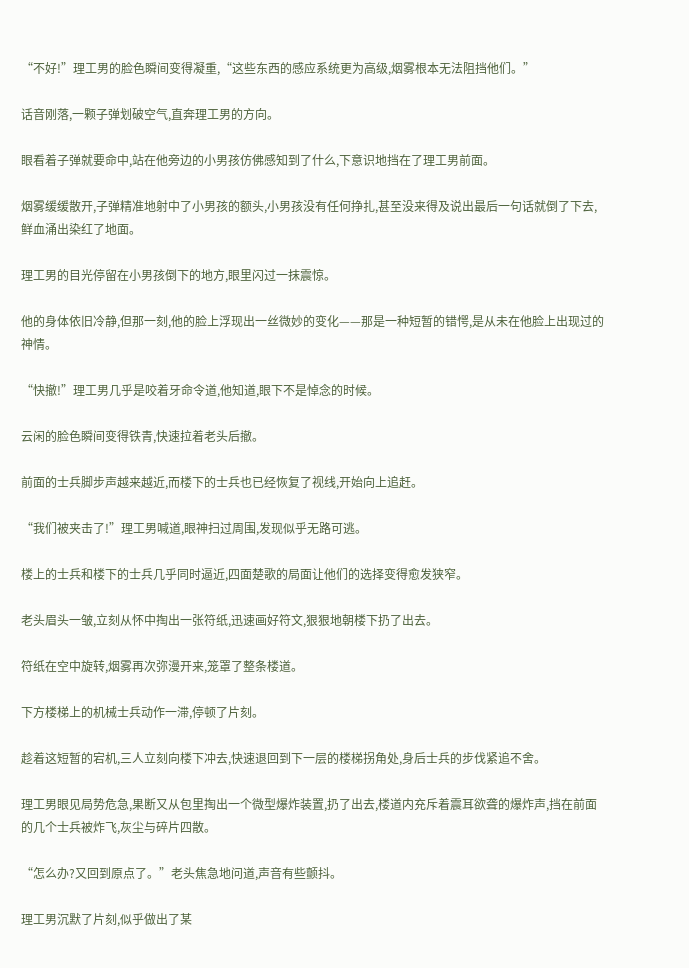“不好!”理工男的脸色瞬间变得凝重,“这些东西的感应系统更为高级,烟雾根本无法阻挡他们。”

话音刚落,一颗子弹划破空气,直奔理工男的方向。

眼看着子弹就要命中,站在他旁边的小男孩仿佛感知到了什么,下意识地挡在了理工男前面。

烟雾缓缓散开,子弹精准地射中了小男孩的额头,小男孩没有任何挣扎,甚至没来得及说出最后一句话就倒了下去,鲜血涌出染红了地面。

理工男的目光停留在小男孩倒下的地方,眼里闪过一抹震惊。

他的身体依旧冷静,但那一刻,他的脸上浮现出一丝微妙的变化——那是一种短暂的错愕,是从未在他脸上出现过的神情。

“快撤!”理工男几乎是咬着牙命令道,他知道,眼下不是悼念的时候。

云闲的脸色瞬间变得铁青,快速拉着老头后撤。

前面的士兵脚步声越来越近,而楼下的士兵也已经恢复了视线,开始向上追赶。

“我们被夹击了!”理工男喊道,眼神扫过周围,发现似乎无路可逃。

楼上的士兵和楼下的士兵几乎同时逼近,四面楚歌的局面让他们的选择变得愈发狭窄。

老头眉头一皱,立刻从怀中掏出一张符纸,迅速画好符文,狠狠地朝楼下扔了出去。

符纸在空中旋转,烟雾再次弥漫开来,笼罩了整条楼道。

下方楼梯上的机械士兵动作一滞,停顿了片刻。

趁着这短暂的宕机,三人立刻向楼下冲去,快速退回到下一层的楼梯拐角处,身后士兵的步伐紧追不舍。

理工男眼见局势危急,果断又从包里掏出一个微型爆炸装置,扔了出去,楼道内充斥着震耳欲聋的爆炸声,挡在前面的几个士兵被炸飞,灰尘与碎片四散。

“怎么办?又回到原点了。”老头焦急地问道,声音有些颤抖。

理工男沉默了片刻,似乎做出了某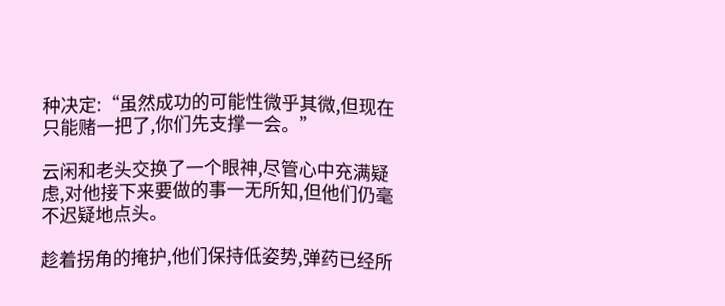种决定:“虽然成功的可能性微乎其微,但现在只能赌一把了,你们先支撑一会。”

云闲和老头交换了一个眼神,尽管心中充满疑虑,对他接下来要做的事一无所知,但他们仍毫不迟疑地点头。

趁着拐角的掩护,他们保持低姿势,弹药已经所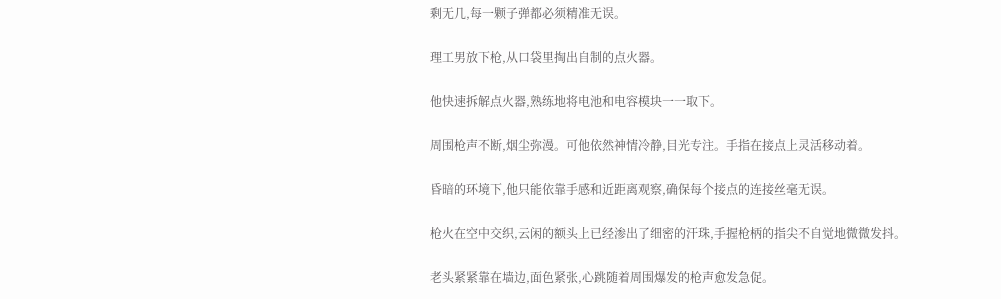剩无几,每一颗子弹都必须精准无误。

理工男放下枪,从口袋里掏出自制的点火器。

他快速拆解点火器,熟练地将电池和电容模块一一取下。

周围枪声不断,烟尘弥漫。可他依然神情冷静,目光专注。手指在接点上灵活移动着。

昏暗的环境下,他只能依靠手感和近距离观察,确保每个接点的连接丝毫无误。

枪火在空中交织,云闲的额头上已经渗出了细密的汗珠,手握枪柄的指尖不自觉地微微发抖。

老头紧紧靠在墙边,面色紧张,心跳随着周围爆发的枪声愈发急促。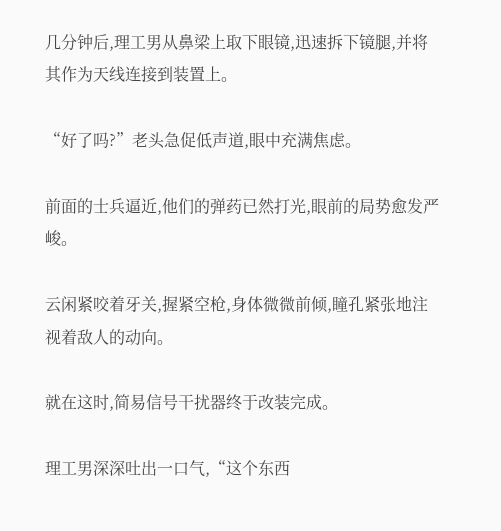几分钟后,理工男从鼻梁上取下眼镜,迅速拆下镜腿,并将其作为天线连接到装置上。

“好了吗?”老头急促低声道,眼中充满焦虑。

前面的士兵逼近,他们的弹药已然打光,眼前的局势愈发严峻。

云闲紧咬着牙关,握紧空枪,身体微微前倾,瞳孔紧张地注视着敌人的动向。

就在这时,简易信号干扰器终于改装完成。

理工男深深吐出一口气,“这个东西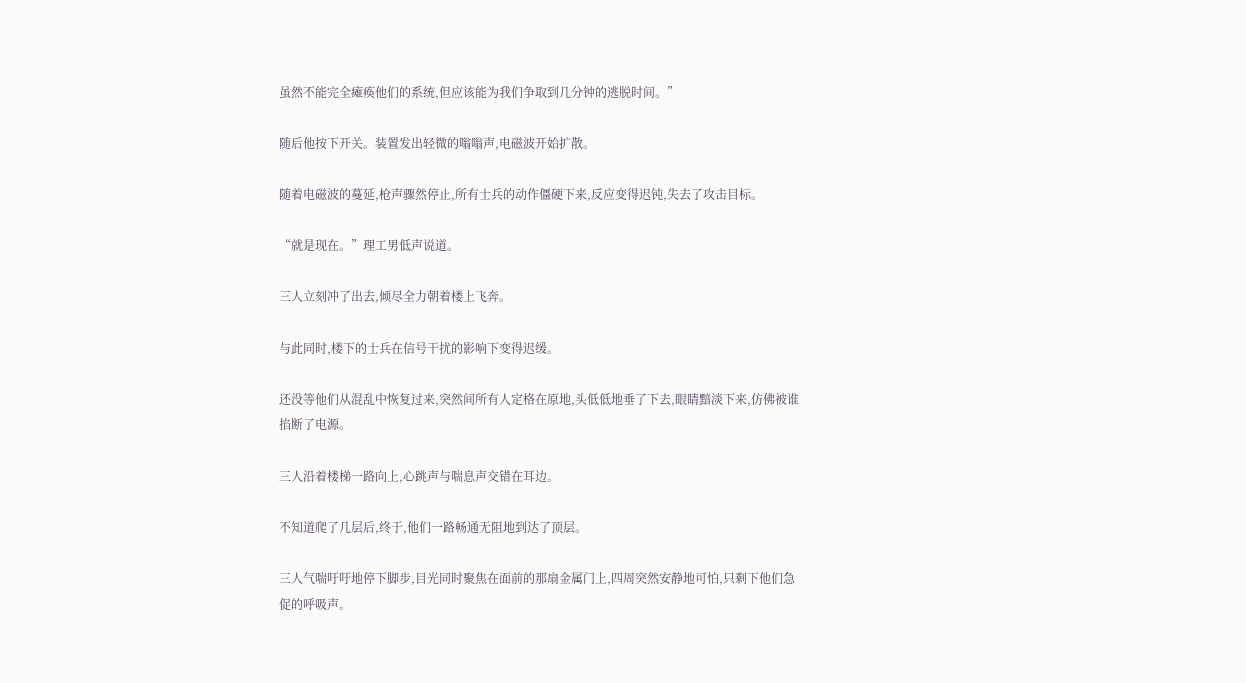虽然不能完全瘫痪他们的系统,但应该能为我们争取到几分钟的逃脱时间。”

随后他按下开关。装置发出轻微的嗡嗡声,电磁波开始扩散。

随着电磁波的蔓延,枪声骤然停止,所有士兵的动作僵硬下来,反应变得迟钝,失去了攻击目标。

“就是现在。”理工男低声说道。

三人立刻冲了出去,倾尽全力朝着楼上飞奔。

与此同时,楼下的士兵在信号干扰的影响下变得迟缓。

还没等他们从混乱中恢复过来,突然间所有人定格在原地,头低低地垂了下去,眼睛黯淡下来,仿佛被谁掐断了电源。

三人沿着楼梯一路向上,心跳声与喘息声交错在耳边。

不知道爬了几层后,终于,他们一路畅通无阻地到达了顶层。

三人气喘吁吁地停下脚步,目光同时聚焦在面前的那扇金属门上,四周突然安静地可怕,只剩下他们急促的呼吸声。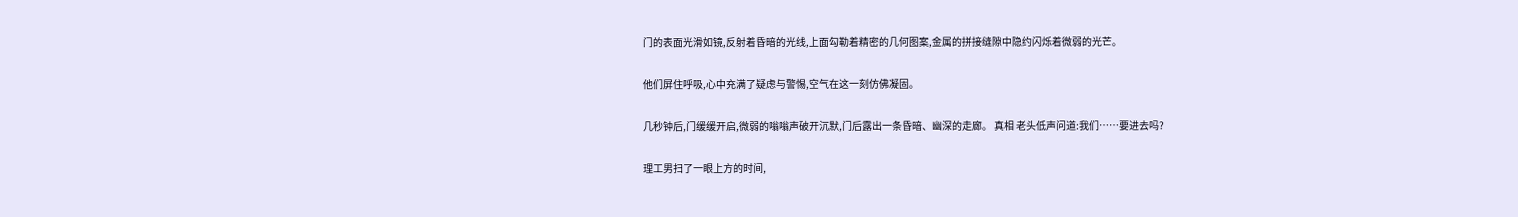门的表面光滑如镜,反射着昏暗的光线,上面勾勒着精密的几何图案,金属的拼接缝隙中隐约闪烁着微弱的光芒。

他们屏住呼吸,心中充满了疑虑与警惕,空气在这一刻仿佛凝固。

几秒钟后,门缓缓开启,微弱的嗡嗡声破开沉默,门后露出一条昏暗、幽深的走廊。 真相 老头低声问道:我们……要进去吗?

理工男扫了一眼上方的时间,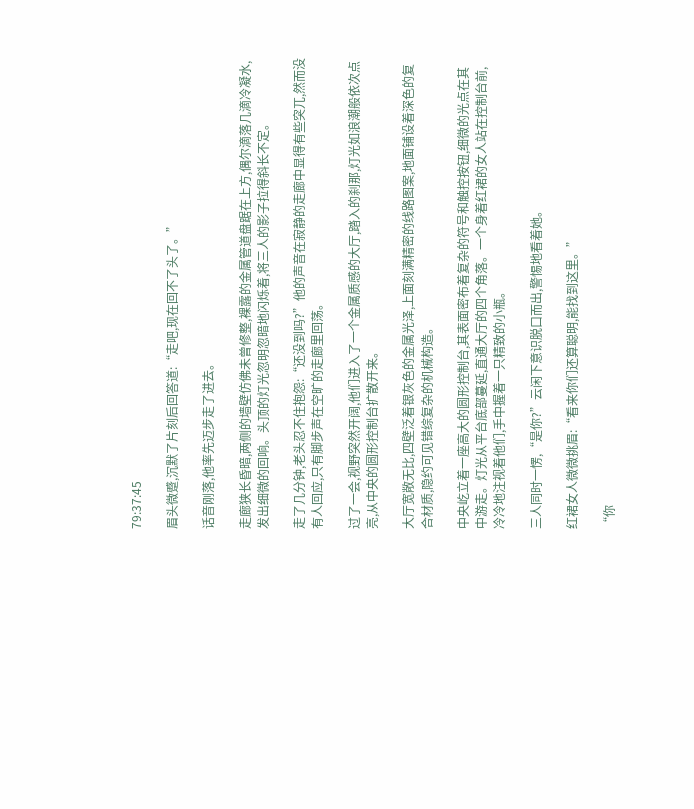79:37:45

眉头微蹙,沉默了片刻后回答道:“走吧,现在回不了头了。”

话音刚落,他率先迈步走了进去。

走廊狭长昏暗,两侧的墙壁仿佛未曾修整,裸露的金属管道盘踞在上方,偶尔滴落几滴冷凝水,发出细微的回响。头顶的灯光忽明忽暗地闪烁着,将三人的影子拉得斜长不定。

走了几分钟,老头忍不住抱怨:“还没到吗?”他的声音在寂静的走廊中显得有些突兀,然而没有人回应,只有脚步声在空旷的走廊里回荡。

过了一会,视野突然开阔,他们进入了一个金属质感的大厅,踏入的刹那,灯光如浪潮般依次点亮,从中央的圆形控制台扩散开来。

大厅宽敞无比,四壁泛着银灰色的金属光泽,上面刻满精密的线路图案,地面铺设着深色的复合材质,隐约可见错综复杂的机械构造。

中央屹立着一座高大的圆形控制台,其表面密布着复杂的符号和触控按钮,细微的光点在其中游走。灯光从平台底部蔓延,直通大厅的四个角落。一个身着红裙的女人站在控制台前,冷冷地注视着他们,手中握着一只精致的小瓶。

三人同时一愣,“是你?”云闲下意识脱口而出,警惕地看着她。

红裙女人微微挑眉:“看来你们还算聪明,能找到这里。”

“你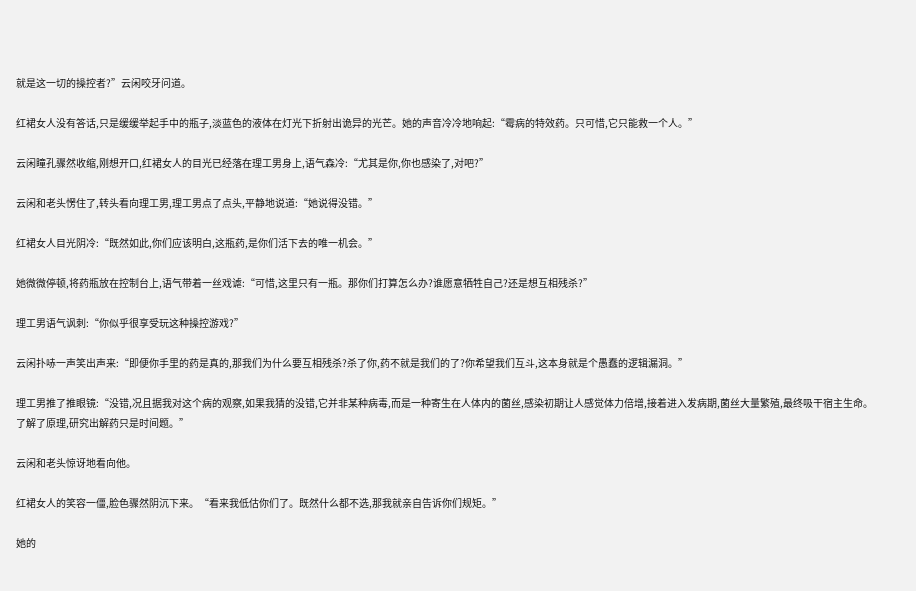就是这一切的操控者?”云闲咬牙问道。

红裙女人没有答话,只是缓缓举起手中的瓶子,淡蓝色的液体在灯光下折射出诡异的光芒。她的声音冷冷地响起:“霉病的特效药。只可惜,它只能救一个人。”

云闲瞳孔骤然收缩,刚想开口,红裙女人的目光已经落在理工男身上,语气森冷:“尤其是你,你也感染了,对吧?”

云闲和老头愣住了,转头看向理工男,理工男点了点头,平静地说道:“她说得没错。”

红裙女人目光阴冷:“既然如此,你们应该明白,这瓶药,是你们活下去的唯一机会。”

她微微停顿,将药瓶放在控制台上,语气带着一丝戏谑:“可惜,这里只有一瓶。那你们打算怎么办?谁愿意牺牲自己?还是想互相残杀?”

理工男语气讽刺:“你似乎很享受玩这种操控游戏?”

云闲扑哧一声笑出声来:“即便你手里的药是真的,那我们为什么要互相残杀?杀了你,药不就是我们的了?你希望我们互斗,这本身就是个愚蠢的逻辑漏洞。”

理工男推了推眼镜:“没错,况且据我对这个病的观察,如果我猜的没错,它并非某种病毒,而是一种寄生在人体内的菌丝,感染初期让人感觉体力倍增,接着进入发病期,菌丝大量繁殖,最终吸干宿主生命。了解了原理,研究出解药只是时间题。”

云闲和老头惊讶地看向他。

红裙女人的笑容一僵,脸色骤然阴沉下来。“看来我低估你们了。既然什么都不选,那我就亲自告诉你们规矩。”

她的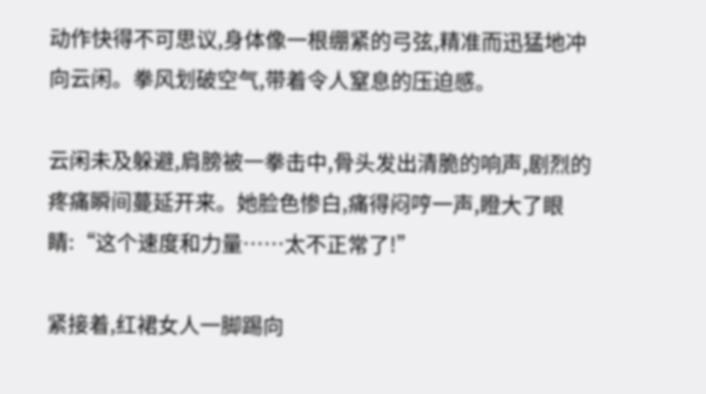动作快得不可思议,身体像一根绷紧的弓弦,精准而迅猛地冲向云闲。拳风划破空气,带着令人窒息的压迫感。

云闲未及躲避,肩膀被一拳击中,骨头发出清脆的响声,剧烈的疼痛瞬间蔓延开来。她脸色惨白,痛得闷哼一声,瞪大了眼睛:“这个速度和力量……太不正常了!”

紧接着,红裙女人一脚踢向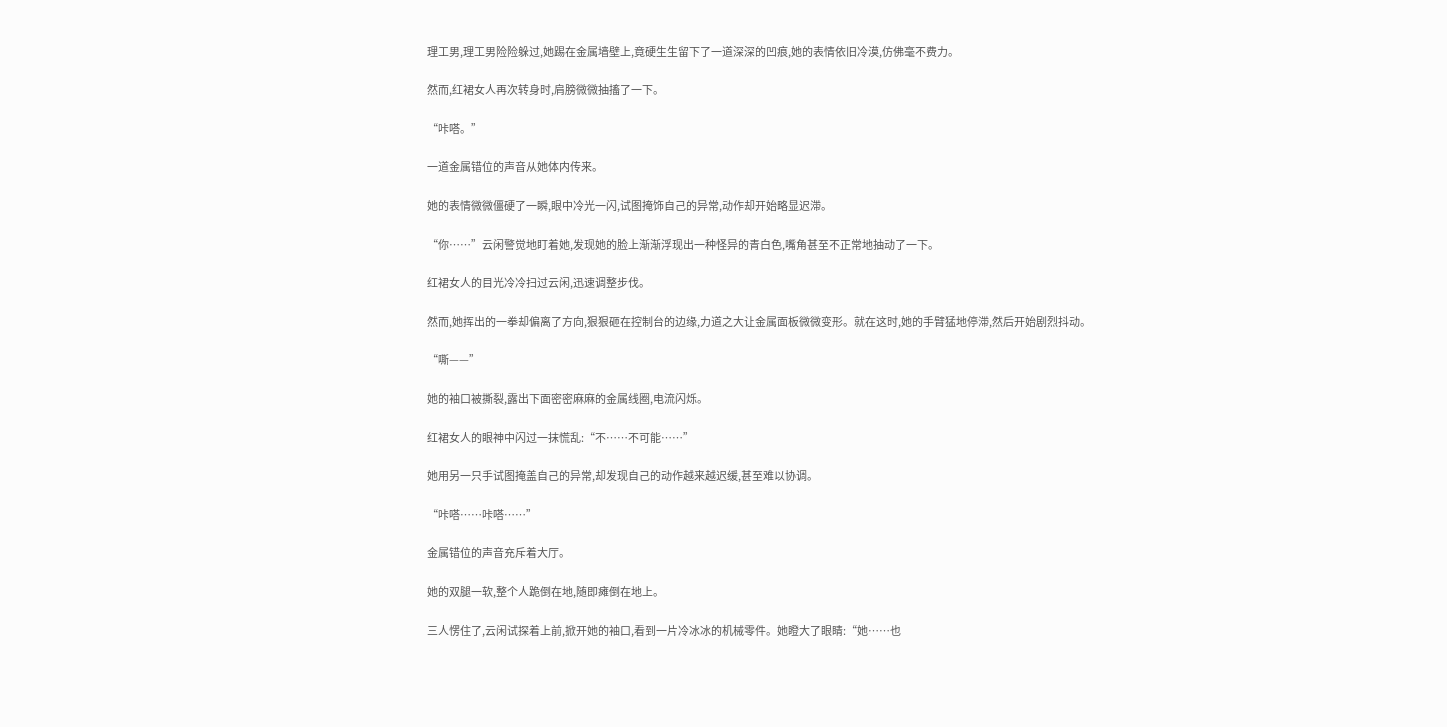理工男,理工男险险躲过,她踢在金属墙壁上,竟硬生生留下了一道深深的凹痕,她的表情依旧冷漠,仿佛毫不费力。

然而,红裙女人再次转身时,肩膀微微抽搐了一下。

“咔嗒。”

一道金属错位的声音从她体内传来。

她的表情微微僵硬了一瞬,眼中冷光一闪,试图掩饰自己的异常,动作却开始略显迟滞。

“你……”云闲警觉地盯着她,发现她的脸上渐渐浮现出一种怪异的青白色,嘴角甚至不正常地抽动了一下。

红裙女人的目光冷冷扫过云闲,迅速调整步伐。

然而,她挥出的一拳却偏离了方向,狠狠砸在控制台的边缘,力道之大让金属面板微微变形。就在这时,她的手臂猛地停滞,然后开始剧烈抖动。

“嘶——”

她的袖口被撕裂,露出下面密密麻麻的金属线圈,电流闪烁。

红裙女人的眼神中闪过一抹慌乱:“不……不可能……”

她用另一只手试图掩盖自己的异常,却发现自己的动作越来越迟缓,甚至难以协调。

“咔嗒……咔嗒……”

金属错位的声音充斥着大厅。

她的双腿一软,整个人跪倒在地,随即瘫倒在地上。

三人愣住了,云闲试探着上前,掀开她的袖口,看到一片冷冰冰的机械零件。她瞪大了眼睛:“她……也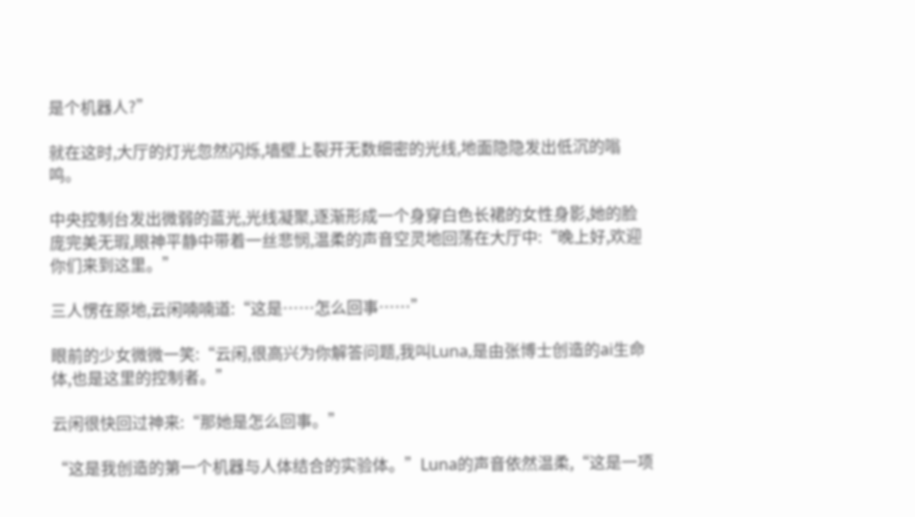是个机器人?”

就在这时,大厅的灯光忽然闪烁,墙壁上裂开无数细密的光线,地面隐隐发出低沉的嗡鸣。

中央控制台发出微弱的蓝光,光线凝聚,逐渐形成一个身穿白色长裙的女性身影,她的脸庞完美无瑕,眼神平静中带着一丝悲悯,温柔的声音空灵地回荡在大厅中:“晚上好,欢迎你们来到这里。”

三人愣在原地,云闲喃喃道:“这是……怎么回事……”

眼前的少女微微一笑:“云闲,很高兴为你解答问题,我叫Luna,是由张博士创造的ai生命体,也是这里的控制者。”

云闲很快回过神来:“那她是怎么回事。”

“这是我创造的第一个机器与人体结合的实验体。”Luna的声音依然温柔,“这是一项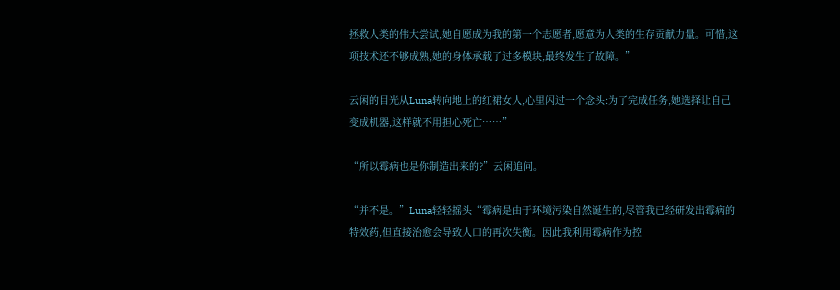拯救人类的伟大尝试,她自愿成为我的第一个志愿者,愿意为人类的生存贡献力量。可惜,这项技术还不够成熟,她的身体承载了过多模块,最终发生了故障。”

云闲的目光从Luna转向地上的红裙女人,心里闪过一个念头:为了完成任务,她选择让自己变成机器,这样就不用担心死亡……”

“所以霉病也是你制造出来的?”云闲追问。

“并不是。”Luna轻轻摇头“霉病是由于环境污染自然诞生的,尽管我已经研发出霉病的特效药,但直接治愈会导致人口的再次失衡。因此我利用霉病作为控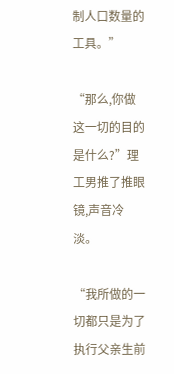制人口数量的工具。”

“那么,你做这一切的目的是什么?”理工男推了推眼镜,声音冷淡。

“我所做的一切都只是为了执行父亲生前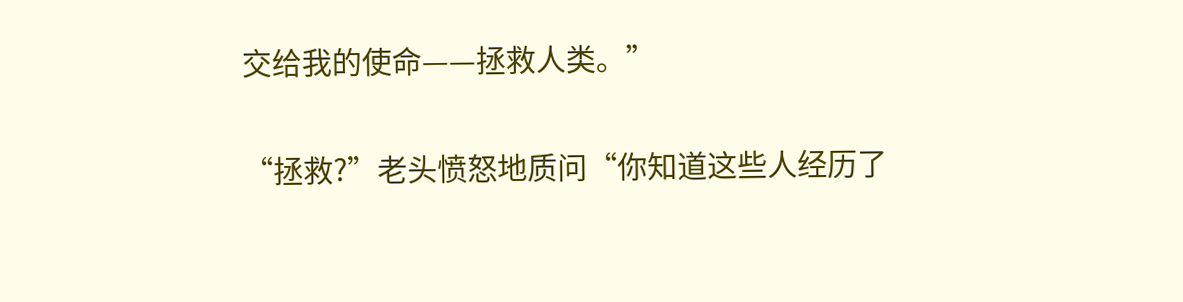交给我的使命——拯救人类。”

“拯救?”老头愤怒地质问“你知道这些人经历了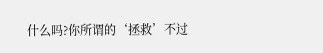什么吗?你所谓的‘拯救’不过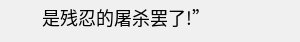是残忍的屠杀罢了!”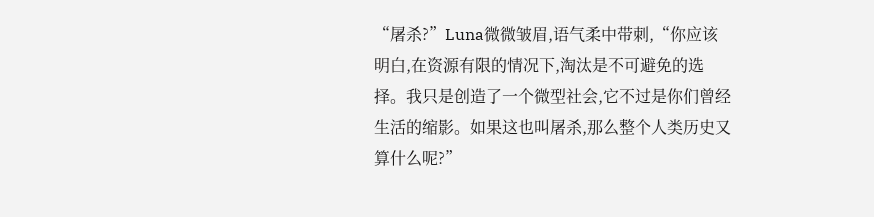“屠杀?”Luna微微皱眉,语气柔中带刺,“你应该明白,在资源有限的情况下,淘汰是不可避免的选择。我只是创造了一个微型社会,它不过是你们曾经生活的缩影。如果这也叫屠杀,那么整个人类历史又算什么呢?”